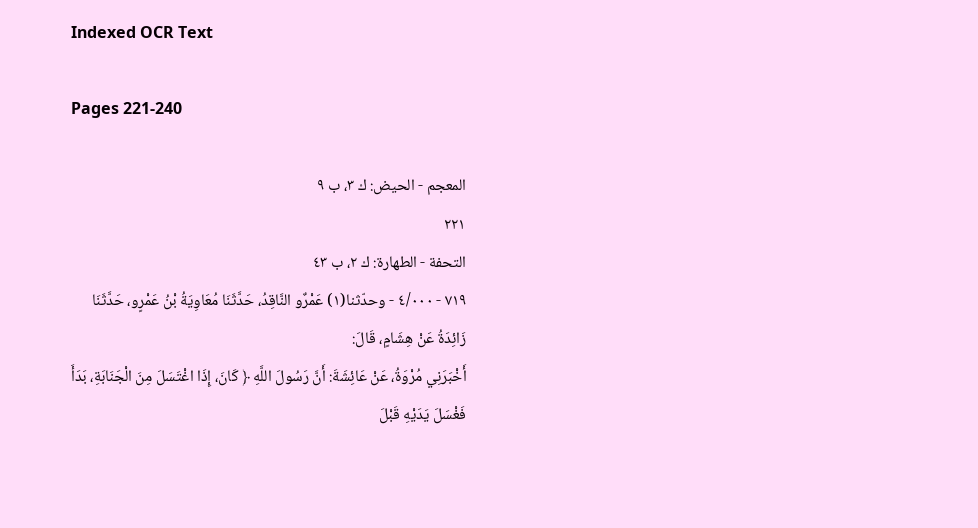Indexed OCR Text

Pages 221-240

المعجم - الحيض: ك ٣، ب ٩
٢٢١
التحفة - الطهارة: ك ٢، ب ٤٣
٧١٩ - ٤/٠٠٠ - وحدّثنا(١) عَمْرٌو النَّاقِدُ، حَدَّثَنَا مُعَاوِيَةُ بْنُ عَمْرٍو، حَدَّثَنَا زَائِدَةُ عَنْ هِشَامٍ، قَالَ:
أَخْبَرَنِي مُرْوَةُ، عَنْ عَائِشَةَ: أَنَّ رَسُولَ اللَّهِ ﴿ كَانَ، إِذَا اغْتَسَلَ مِنَ الْجَنَابَةِ، بَدَأَ فَغْسَلَ يَدَيْهِ قَبْلَ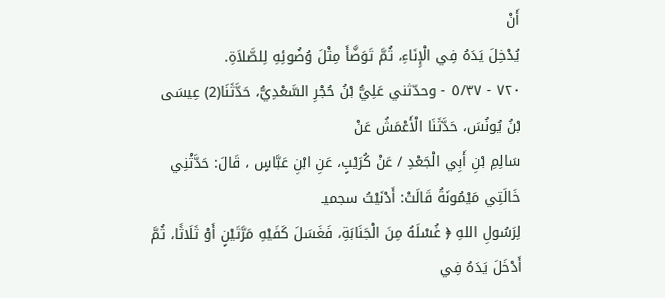أَنْ
يُدْخِلَ يَدَهُ فِي الْإِنَاءِ، ثُمَّ تَوَضَّأَ مِثْلَ وُضُوئِهِ لِلصَّلاَةِ.
٧٢٠ - ٥/٣٧ - وحدّثني عَلِيُّ بْنُ حُجْرِ السَّعْدِيُّ، حَدَّثَنَا(2) عِيسَى بْنُ يُونُسَ، حَدَّثَنَا الْأَعْمَشُ عَنْ
سَالِمِ بْنِ أَبِي الْجَعْدِ / عَنْ كُرَيْبٍ، عَنِ ابْنِ عَبَّاسٍ ، قَالَ: حَدَّثْنِي خَالَتِي مَيْمُونَةُ قَالَتْ: أَدْنَيْتُ سجميـ
لِرَسُولِ اللهِ ﴿ غُسْلَهُ مِنَ الْجَنَابَةِ، فَغَسَلَ كَفَيْهِ مَرَّتَيْنٍ أَوْ ثَلَاثًا، ثُمَّ أَدْخَلَ يَدَهُ فِي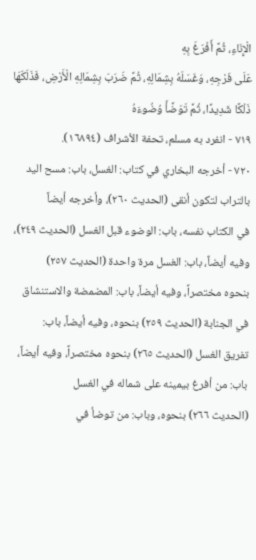الْإِنَاءِ، ثُمَّ أَفْرَغَ بِهِ
عَلَى فَرْجِهِ، وَغَسَلَهُ بِشِمَالِهِ، ثُمَّ ضَرَبَ بِشِمَالِهِ الْأَرْضِ، فَذَلَكَهَا ذَلْكًا شَدِيدًا، ثُمَّ تَوَضَّأَ وُضُوءَهُ
٧١٩ - انفرد به مسلم، تحفة الأشراف (١٦٨٩٤).
٧٢٠ - أخرجه البخاري في كتاب: الغسل، باب: مسح اليد بالتراب لتكون أنقى (الحديث ٢٦٠)، وأخرجه أيضاً
في الكتاب نفسه، باب: الوضوء قبل الغسل (الحديث ٢٤٩)، وفيه أيضاً، باب: الغسل مرة واحدة (الحديث ٢٥٧)
بنحوه مختصراً، وفيه أيضاً، باب: المضمضة والاستنشاق في الجنابة (الحديث ٢٥٩) بنحوه، وفيه أيضاً، باب:
تفريق الغسل (الحديث ٢٦٥) بنحوه مختصراً، وفيه أيضاً، باب: من أفرغ بيمينه على شماله في الغسل
(الحديث ٢٦٦) بنحوه، وباب: من توضأ في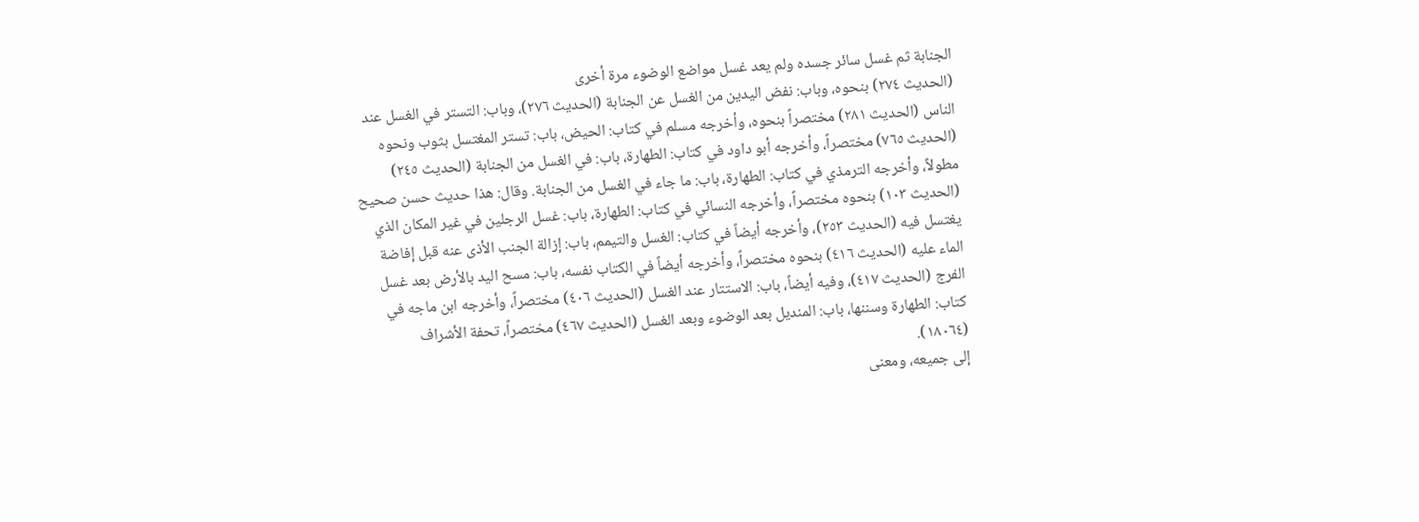الجنابة ثم غسل سائر جسده ولم يعد غسل مواضع الوضوء مرة أخرى
(الحديث ٢٧٤) بنحوه، وباب: نفض اليدين من الغسل عن الجنابة (الحديث ٢٧٦)، وباب: التستر في الغسل عند
الناس (الحديث ٢٨١) مختصراً بنحوه، وأخرجه مسلم في كتاب: الحيض، باب: تستر المغتسل بثوب ونحوه
(الحديث ٧٦٥) مختصراً، وأخرجه أبو داود في كتاب: الطهارة، باب: في الغسل من الجنابة (الحديث ٢٤٥)
مطولاً، وأخرجه الترمذي في كتاب: الطهارة، باب: ما جاء في الغسل من الجنابة. وقال: هذا حديث حسن صحيح
(الحديث ١٠٣) بنحوه مختصراً، وأخرجه النسائي في كتاب: الطهارة، باب: غسل الرجلين في غير المكان الذي
يغتسل فيه (الحديث ٢٥٣)، وأخرجه أيضاً في كتاب: الغسل والتيمم، باب: إزالة الجنب الأذى عنه قبل إفاضة
الماء عليه (الحديث ٤١٦) بنحوه مختصراً، وأخرجه أيضاً في الكتاب نفسه، باب: مسح اليد بالأرض بعد غسل
الفرج (الحديث ٤١٧)، وفيه أيضاً، باب: الاستتار عند الغسل (الحديث ٤٠٦) مختصراً، وأخرجه ابن ماجه في
كتاب: الطهارة وسننها، باب: المنديل بعد الوضوء وبعد الغسل (الحديث ٤٦٧) مختصراً، تحفة الأشراف
(١٨٠٦٤).
إلى جميعه، ومعنى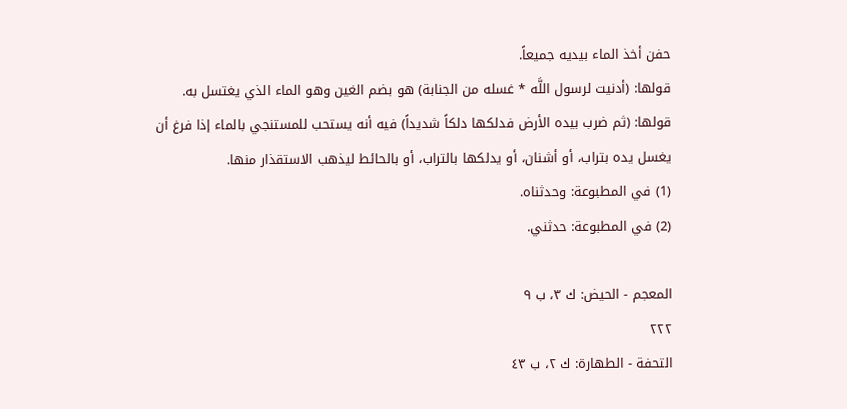حفن أخذ الماء بيديه جميعاً.
قولها: (أدنيت لرسول اللَّه * غسله من الجنابة) هو بضم الغين وهو الماء الذي يغتسل به.
قولها: (ثم ضرب بيده الأرض فدلكها دلكاً شديداً) فيه أنه يستحب للمستنجي بالماء إذا فرغ أن
يغسل يده بتراب، أو أشنان، أو يدلكها بالتراب، أو بالحائط ليذهب الاستقذار منها.
(1) في المطبوعة: وحدثناه.
(2) في المطبوعة: حدثني.

المعجم - الحيض: ك ٣، ب ٩
٢٢٢
التحفة - الطهارة: ك ٢، ب ٤٣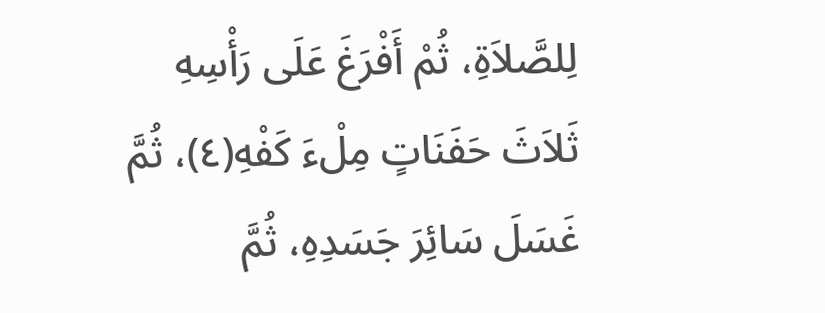لِلصَّلاَةِ، ثُمْ أَفْرَغَ عَلَى رَأْسِهِ ثَلاَثَ حَفَنَاتٍ مِلْءَ كَفْهِ(٤)، ثُمَّ غَسَلَ سَائِرَ جَسَدِهِ، ثُمَّ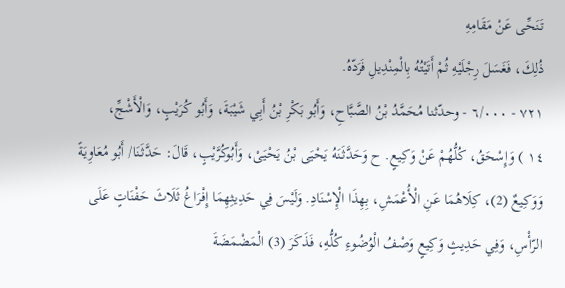تَنَحِّى عَنْ مَقَامِهِ
ذُلِكَ، فَغَسَلَ رِجْلَيْهِ ثُمْ أَتَيْتُهُ بِالْمِنْدِيلِ فَرَدّهُ.
٧٢١ - ٦/٠٠٠ - وحدّثنا مُحَمَّدُ بْنُ الصَّبَّاحِ، وَأَبُو بَكْرِ بْنُ أَبِي شَيْبَةَ، وَأَبُو كُرَيْبٍ، وَالْأَشْجِّ،
١٤ ) وَإِسْحَقُ، كُلُّهُمْ عَنْ وَكِيعٍ. ح وَحَدَّثَنَهُ يَحْيَى بْنُ يَحْيَىْ، وَأَبُوكُرَّيْبٍ، قَالَ: حَدَّثَنَا/ أَبُو مُعَاوِيَةً
وَوَكِيعٌ (2)، كِلَاهُمَا عَنِ الْأُعْمَشِ، بِهِذَا الْإِسْنَادِ. وَلَيْسَ فِي حَدِيثِهِمَا إِفْرَاغُ ثَلَاثَ حَفْنَاتٍ عَلَى
الرّأْسِ، وَفِي حَدِيثٍ وَكِيعٍ وَصْفُ الْوُضُوءِ كُلُّهِ، فَذَكَرَ (3) الْمَضْمَضَةَ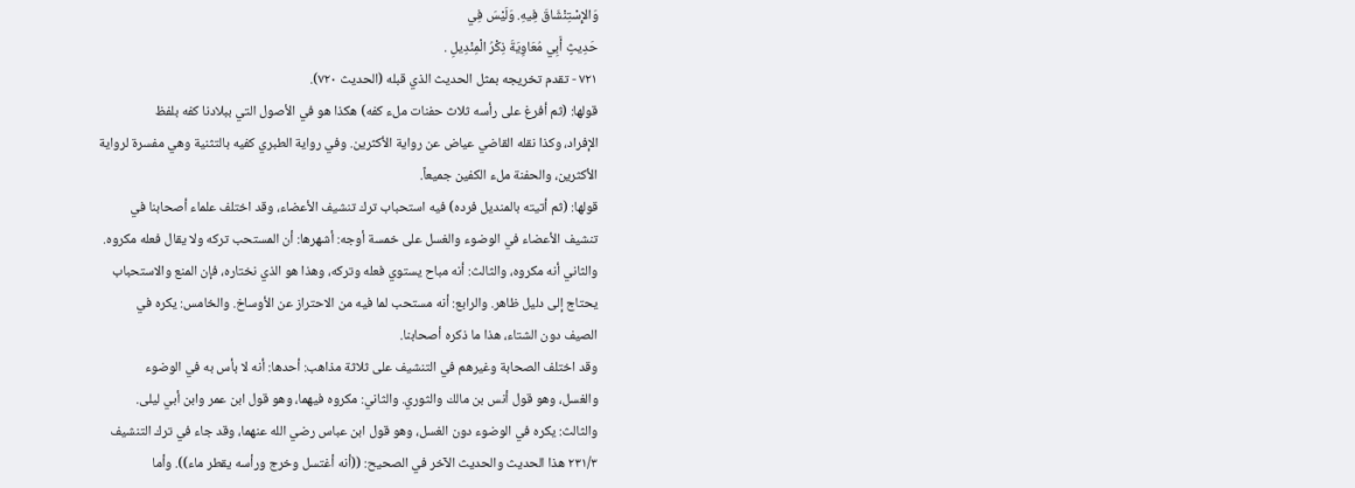وَالإِسْتِنْشَاقَ فِيهِ. وَلَيْسَ فِي
حَدِيثٍ أَبِي مُعَاوِيَةَ ذِكْرُ الْمِنْدِيلِ .
٧٢١ - تقدم تخريجه بمثل الحديث الذي قبله (الحديث ٧٢٠).
قولها: (ثم أفرغ على رأسه ثلاث حفنات ملء كفه) هكذا هو في الأصول التي ببلادنا كفه بلفظ
الإفراد، وكذا نقله القاضي عياض عن رواية الأكثرين. وفي رواية الطبري كفيه بالتثنية وهي مفسرة لرواية
الأكثرين، والحفنة ملء الكفين جميعاً.
قولها: (ثم أتيته بالمنديل فرده) فيه استحباب ترك تنشيف الأعضاء، وقد اختلف علماء أصحابنا في
تنشيف الأعضاء في الوضوء والغسل على خمسة أوجه: أشهرها: أن المستحب تركه ولا يقال فعله مكروه.
والثاني أنه مكروه، والثالث: أنه مباح يستوي فعله وتركه، وهذا هو الذي نختاره، فإن المنع والاستحباب
يحتاج إلى دليل ظاهر. والرابع: أنه مستحب لما فيه من الاحتراز عن الأوساخ. والخامس: يكره في
الصیف دون الشتاء، هذا ما ذكره أصحابنا.
وقد اختلف الصحابة وغيرهم في التنشيف على ثلاثة مذاهب: أحدها: أنه لا بأس به في الوضوء
والغسل، وهو قول أنس بن مالك والثوري. والثاني: مكروه فيهما، وهو قول ابن عمر وابن أبي ليلى.
والثالث: يكره في الوضوء دون الغسل، وهو قول ابن عباس رضي الله عنهما، وقد جاء في ترك التنشيف
٢٣١/٣ هذا الحديث والحديث الآخر في الصحيح: ((أنه أغتسل وخرج ورأسه يقطر ماء)). وأما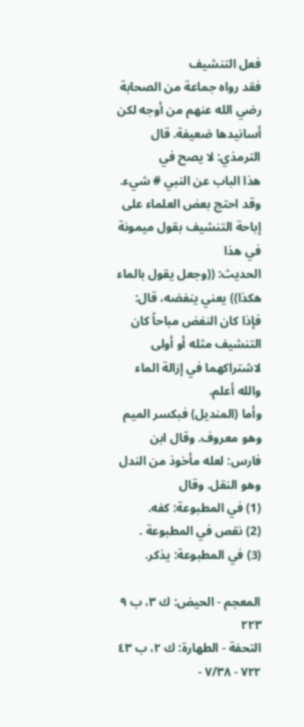فعل التنشيف
فقد رواه جماعة من الصحابة رضي الله عنهم من أوجه لكن أسانيدها ضعيفة. قال الترمذي: لا يصح في
هذا الباب عن النبي # شيء. وقد احتج بعض العلماء على إباحة التنشيف بقول ميمونة في هذا
الحديث: ((وجعل يقول بالماء هكذا)) يعني ينفضه، قال: فإذا كان النفض مباحاً كان التنشيف مثله أو أولى
لاشتراكهما في إزالة الماء والله أعلم.
وأما (المنديل) فبكسر الميم وهو معروف. وقال ابن فارس: لعله مأخوذ من الندل وهو النقل. وقال
(1) في المطبوعة: كفه.
(2) نقص في المطبوعة .
(3) في المطبوعة: يذكر.

المعجم - الحيض: ك ٣، ب ٩
٢٢٣
التحفة - الطهارة: ك ٢، ب ٤٣
٧٢٢ - ٧/٣٨ -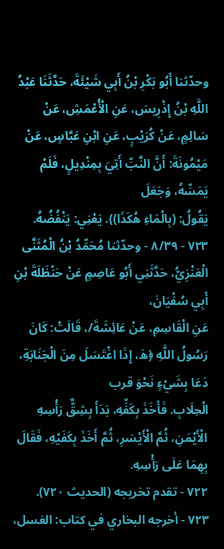وحدّثنا أَبُو بَكْرِ بْنُ أَبِي شَيْئَةَ، حَدَّثَنَا عَبْدُ اللَّهِ بْنُ إِذْرِيسَ، عَنِ الْأُعْمَشِ، عَنْ
سَالِمٍ، عَنْ كُرَيْبٍ، عَنِ ابْنِ عَبَّاسٍ، عَنْ مَيْمُونَةَ: أَنَّ النَّبِّ أَتِيَ بِمِنْدِيلٍ، فَلَمْ يَمَسِّهُ، وَجَعَلَ
يَقُولُ: (بِالْمَاءِ هُكَذَا)). يَعْنِي: يَنْفُضُهُ.
٧٢٣ - ٨/٣٩ - وحدّثنا مُحَمِّدُ بْنُ الْمُثَنَّى الْعَنْزِيُّ، حَدَّثَنِي أَبُو عَاصِمٍ عَنْ حَنْظَلَةَ بْنِ أَبِي سُفْيَانَ،
عَنِ الْقَاسِمِ، عَنْ عَائِشَةَ/، قَالَتْ: كَانَ رَسُولُ اللَّهِ ﴿هَ، إِذَا اغْتَسَلَ مِنَ الْجَنَابَةِ، دَعَا بِشَيْءٍ نَحْوَ قرب
الْحِلَابِ. فَأَخَذَ بِكَفِّهِ، بَدَأَ بِشِقٌّ رَأْسِهِ الْأَيْمَنِ، ثُمَّ الْأَيْسَرِ، ثُمَّ أَخَذَ بِكَفَيْهِ، فَقَالَ بِهِمَا عَلَى رَأْسِهِ.
٧٢٢ - تقدم تخريجه (الحديث ٧٢٠).
٧٢٣ - أخرجه البخاري في كتاب: الغسل،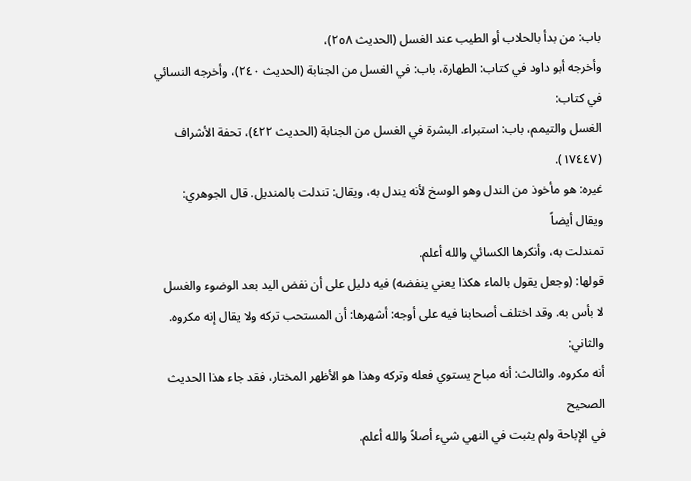باب: من بدأ بالحلاب أو الطيب عند الغسل (الحديث ٢٥٨)،
وأخرجه أبو داود في كتاب: الطهارة، باب: في الغسل من الجنابة (الحديث ٢٤٠)، وأخرجه النسائي في كتاب:
الغسل والتيمم، باب: استبراء. البشرة في الغسل من الجنابة (الحديث ٤٢٢)، تحفة الأشراف (١٧٤٤٧).
غيره: هو مأخوذ من الندل وهو الوسخ لأنه يندل به، ويقال: تندلت بالمنديل. قال الجوهري: ويقال أيضاً
تمندلت به، وأنكرها الكسائي والله أعلم.
قولها: (وجعل يقول بالماء هكذا يعني ينفضه) فيه دليل على أن نفض اليد بعد الوضوء والغسل
لا بأس به. وقد اختلف أصحابنا فيه على أوجه: أشهرها: أن المستحب تركه ولا يقال إنه مكروه. والثاني:
أنه مكروه. والثالث: أنه مباح يستوي فعله وتركه وهذا هو الأظهر المختار، فقد جاء هذا الحديث الصحيح
في الإباحة ولم يثبت في النهي شيء أصلاً والله أعلم.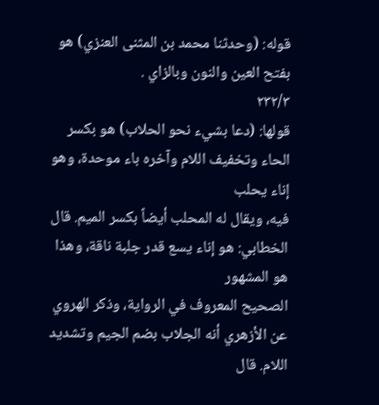قوله: (وحدثنا محمد بن المثنى العنزي) هو بفتح العين والنون وبالزاي .
٢٣٢/٣
قولها: (دعا بشيء نحو الحلاب) هو بكسر الحاء وتخفيف اللام وآخره باء موحدة، وهو إناء يحلب
فيه، ويقال له المحلب أيضاً بكسر الميم. قال الخطابي: هو إناء يسع قدر جلبة ناقة، وهذا هو المشهور
الصحيح المعروف في الرواية، وذكر الهروي عن الأزهري أنه الجلاب بضم الجيم وتشديد اللام. قال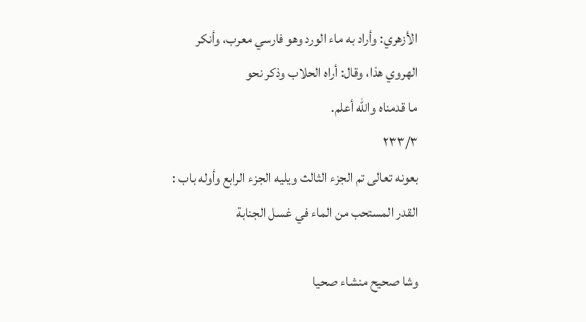الأزهري: وأراد به ماء الورد وهو فارسي معرب، وأنكر الهروي هذا، وقال: أراه الحلاب وذكر نحو
ما قدمناه والله أعلم.
٢٣٣/٣
بعونه تعالى تم الجزء الثالث ويليه الجزء الرابع وأوله باب :
القدر المستحب من الماء في غسل الجنابة

وشا صحيح منشاء صحيا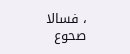، فسالا
صحوع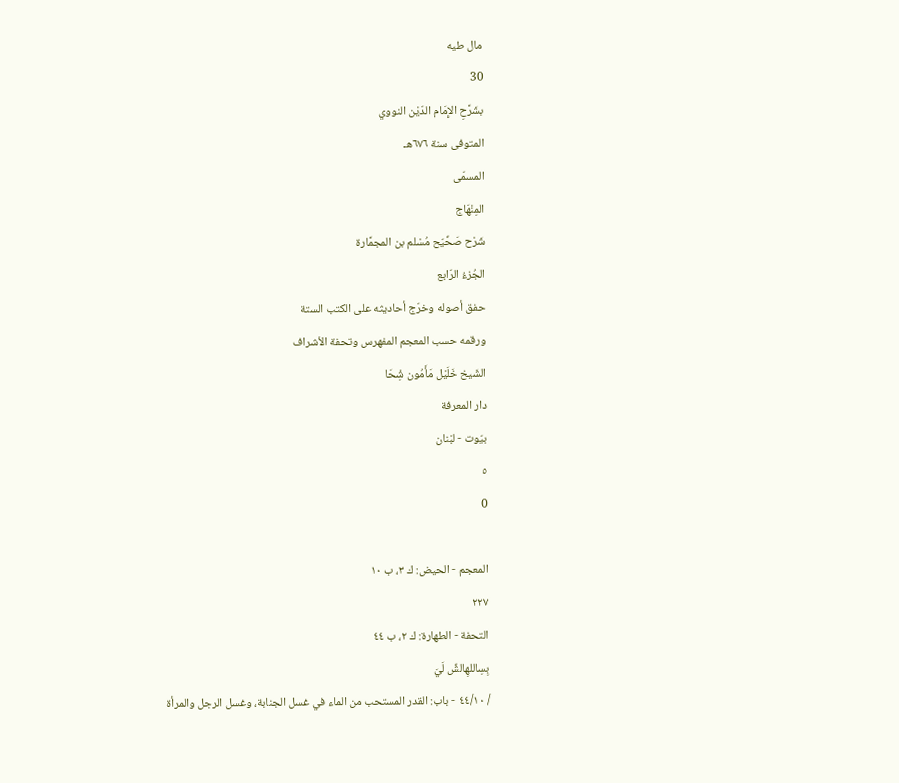مال طيه
30
بشَرَّحِ الإِمَام الدّيْن النووي
المتوفى سنة ٦٧٦هـ
المسمّى
المِنْهَاج
شَرْح صَحِّيّح مُسْلم بن المجمَّارة
الجُزءُ الرّابع
حفق أصوله وخرّج أحاديثه على الكتب الستة
ورقمه حسب المعجم المفهرس وتحفة الأشراف
الشَيخ خَلَيْل مَأَمُون شِْحَا
دار المعرفة
بیّوت - لبْنان
٥
0

المعجم - الحيض: ك ٣، ب ١٠
٢٢٧
التحفة - الطهارة: ك ٢، ب ٤٤
بِسِاللهِالشِّ لَيَ
/ ٤٤/١٠ - باب: القدر المستحب من الماء في غسل الجنابة، وغسل الرجل والمرأة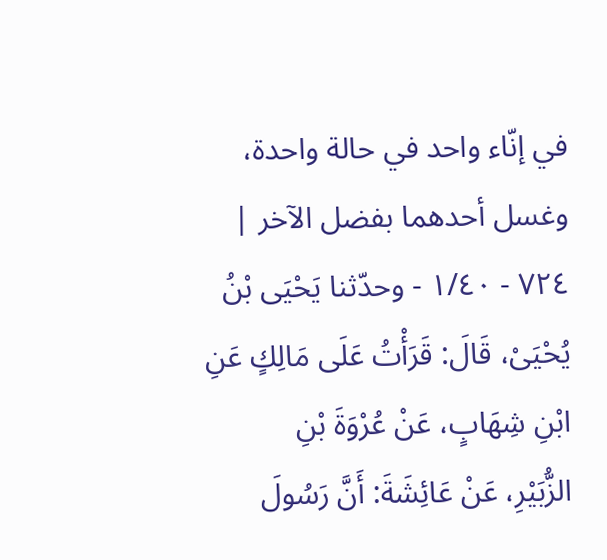في إنّاء واحد في حالة واحدة،
وغسل أحدهما بفضل الآخر |
٧٢٤ - ١/٤٠ - وحدّثنا يَحْيَى بْنُ يُحْيَىْ، قَالَ: قَرَأْتُ عَلَى مَالِكٍ عَنِ ابْنِ شِهَابٍ، عَنْ عُرْوَةَ بْنِ
الزُّبَيْرِ، عَنْ عَائِشَةَ: أَنَّ رَسُولَ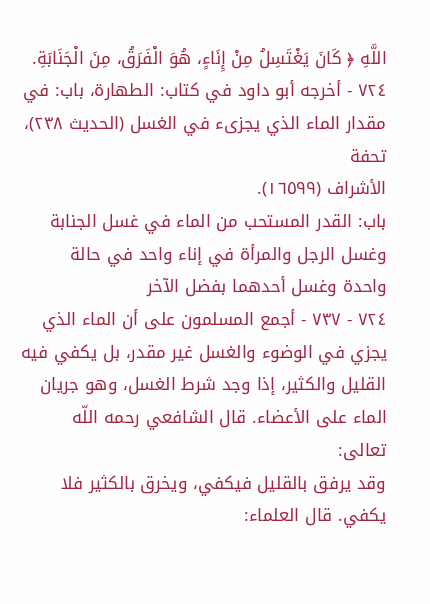اللَّهِ ﴿ كَانَ يَغْتَسِلُ مِنْ إِنَاءٍ، هُوَ الْفَرَقُ، مِنَ الْجَنَابَةِ.
٧٢٤ - أخرجه أبو داود في كتاب: الطهارة، باب: في مقدار الماء الذي يجزىء في الغسل (الحديث ٢٣٨)، تحفة
الأشراف (١٦٥٩٩).
باب: القدر المستحب من الماء في غسل الجنابة
وغسل الرجل والمرأة في إناء واحد في حالة واحدة وغسل أحدهما بفضل الآخر
٧٢٤ - ٧٣٧ - أجمع المسلمون على أن الماء الذي يجزي في الوضوء والغسل غير مقدر، بل يكفي فيه
القليل والكثير، إذا وجد شرط الغسل، وهو جريان الماء على الأعضاء. قال الشافعي رحمه اللّه تعالى:
وقد يرفق بالقليل فيكفي، ويخرق بالكثير فلا يكفي. قال العلماء: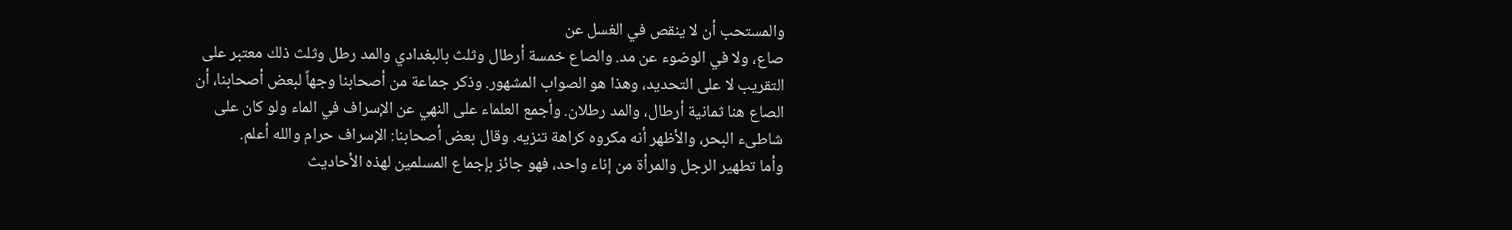والمستحب أن لا ينقص في الغسل عن
صاع، ولا في الوضوء عن مد. والصاع خمسة أرطال وثلث بالبغدادي والمد رطل وثلث ذلك معتبر على
التقريب لا على التحديد، وهذا هو الصواب المشهور. وذكر جماعة من أصحابنا وجهاً لبعض أصحابنا، أن
الصاع هنا ثمانية أرطال، والمد رطلان. وأجمع العلماء على النهي عن الإسراف في الماء ولو كان على
شاطىء البحر، والأظهر أنه مكروه كراهة تنزيه. وقال بعض أصحابنا: الإسراف حرام والله أعلم.
وأما تطهير الرجل والمرأة من إناء واحد، فهو جائز بإجماع المسلمين لهذه الأحاديث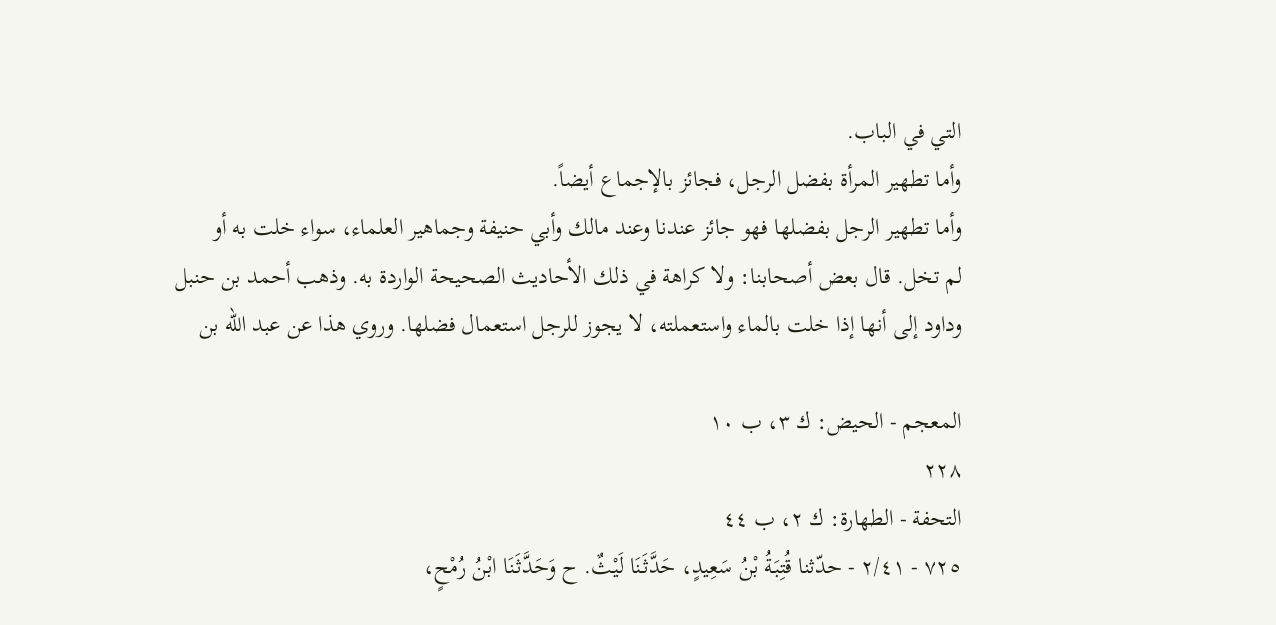التي في الباب.
وأما تطهير المرأة بفضل الرجل، فجائز بالإجماع أيضاً.
وأما تطهير الرجل بفضلها فهو جائز عندنا وعند مالك وأبي حنيفة وجماهير العلماء، سواء خلت به أو
لم تخل. قال بعض أصحابنا: ولا كراهة في ذلك الأحاديث الصحيحة الواردة به. وذهب أحمد بن حنبل
وداود إلى أنها إذا خلت بالماء واستعملته، لا يجوز للرجل استعمال فضلها. وروي هذا عن عبد الله بن

المعجم - الحيض: ك ٣، ب ١٠
٢٢٨
التحفة - الطهارة: ك ٢، ب ٤٤
٧٢٥ - ٢/٤١ - حدّثنا قُتِبَةُ بْنُ سَعِيدٍ، حَدَّثَنَا لَيْثٌ. ح وَحَدَّثَنَا ابْنُ رُمْحٍ،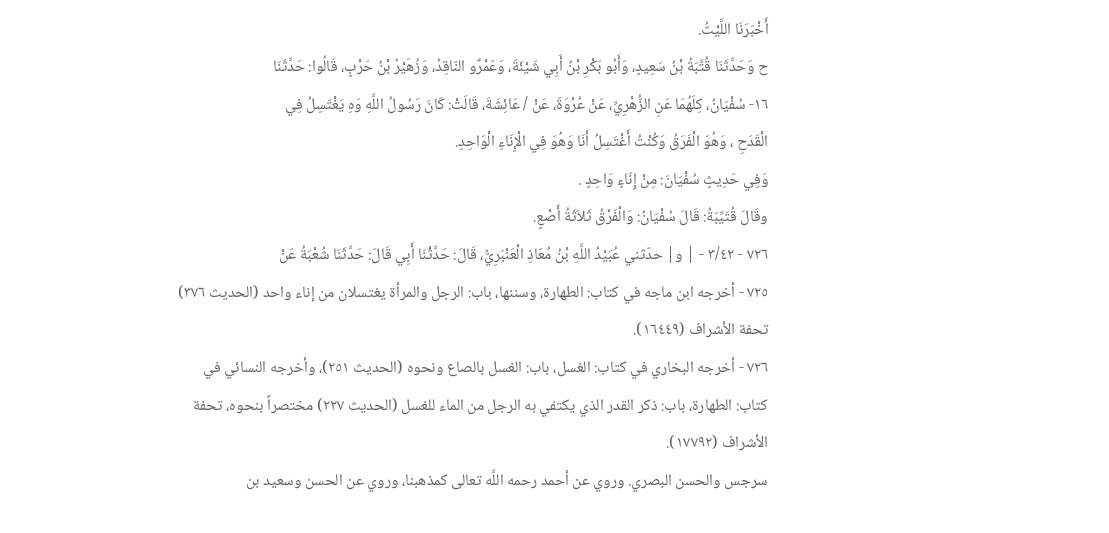أَخْبَرَنَا اللَّيْثُ.
ح وَحَدَّثَنَا قُتَّبَةُ بْنُ سَعِيدٍ، وَأَبُو بَكْرِ بْنُ أَبِي شَيْئَةَ، وَعَمْرٌو النّاقِدُ، وَزُهَيْرُ بْنُ حَرْبٍ، قَالُوا: حَدَّثَنَا
١٦- سُفْيَانُ، كِلَهُمَا عَنِ الزُّهْرِيِّ، عَنْ عُرْوَةَ، عَنْ / عَائِشَةَ، قَالَتْ: كَانَ رَسُولُ اللَّهِ وَهِ يَغْتَسِلُ فِي
الْقَدَحِ ، وَهُوَ الْفَرَقُ وَكُنْتُ أَغْتَسِلُ أَنَا وَهُوَ فِي الْإِنَاءِ الْوَاحِدِ.
وَفِي حَدِيثٍ سُفْيَانَ: مِنْ إِنَاءٍ وَاحِدٍ .
وقَالَ قُتَيِّبَةُ: قَالَ سُفْيَانُ: وَالْفَرْقُ ثَلاَثَةُ أَصْعٍ.
٧٢٦ - ٣/٤٢ - | و| حدّثني عُبَيْدُ اللَّهِ بْنُ مُعَاذِ الْعَنْبَرِيُّ، قَالَ: حَدَّثْنَا أَبِي قَالَ: حَدَّثَنَا شُعْبَةُ عَنْ
٧٢٥ - أخرجه ابن ماجه في كتاب: الطهارة، وسننها، باب: الرجل والمرأة يغتسلان من إناء واحد (الحديث ٣٧٦)
تحفة الأشراف (١٦٤٤٩).
٧٢٦ - أخرجه البخاري في كتاب: الغسل، باب: الغسل بالصاع ونحوه (الحديث ٢٥١)، وأخرجه النسائي في
كتاب: الطهارة، باب: ذكر القدر الذي يكتفي به الرجل من الماء للغسل (الحديث ٢٢٧) مختصراً بنحوه، تحفة
الأشراف (١٧٧٩٢).
سرجس والحسن البصري. وروي عن أحمد رحمه اللَّه تعالى كمذهبنا، وروي عن الحسن وسعيد بن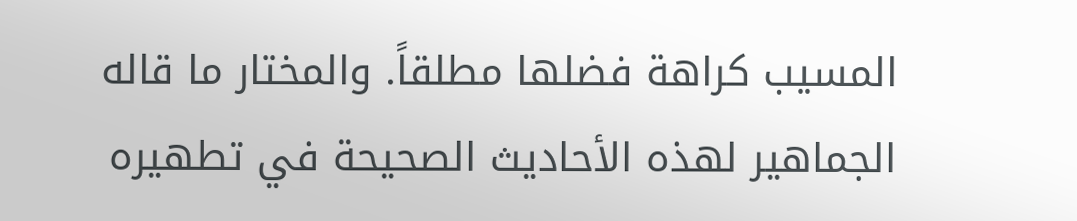المسيب كراهة فضلها مطلقاً. والمختار ما قاله الجماهير لهذه الأحاديث الصحيحة في تطهيره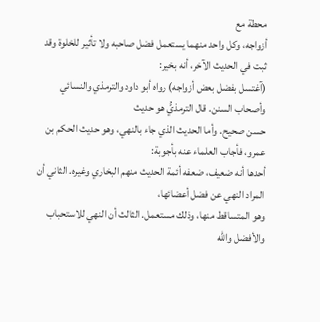محطة مع
أزواجه، وكل واحد منهما يستعمل فضل صاحبه ولا تأثير للخلوة وقد ثبت في الحديث الآخر، أنه بخير:
(آغتسل بفضل بعض أزواجه) رواه أبو داود والترمذي والنسائي وأصحاب السنن. قال الترمذيُّ هو حديث
حسن صحيح. وأما الحديث الذي جاء بالنهي، وهو حديث الحكم بن عمرو، فأجاب العلماء عنه بأجوبة:
أحدها أنه ضعيف، ضعفه أئمة الحديث منهم البخاري وغيره. الثاني أن المراد النهي عن فضل أعضائها،
وهو المتساقط منها، وذلك مستعمل. الثالث أن النهي للاستحباب والأفضل والله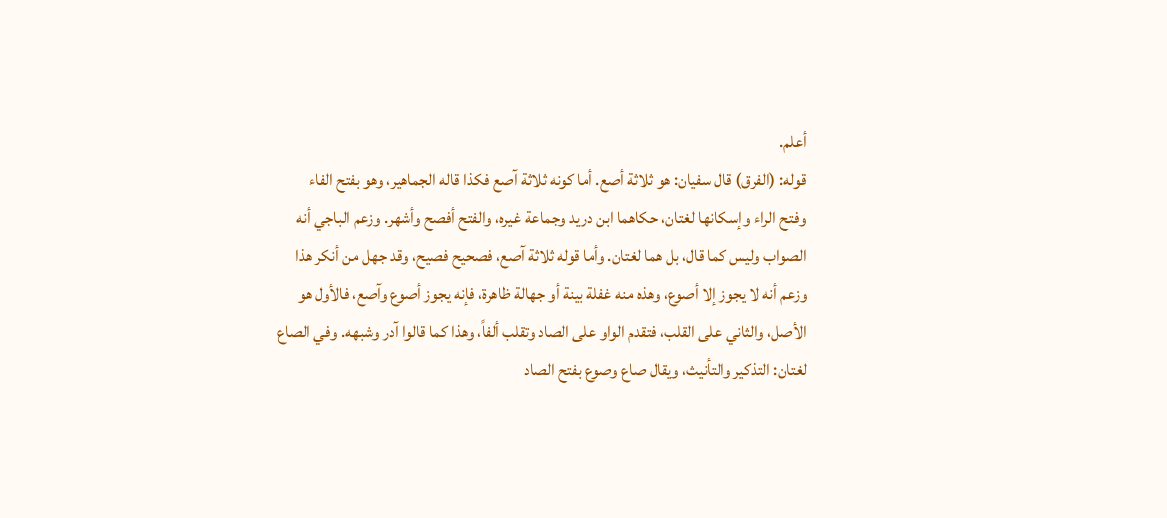أعلم.
قوله: (الفرق) قال سفيان: هو ثلاثة أصع. أما كونه ثلاثة آصع فكذا قاله الجماهير، وهو بفتح الفاء
وفتح الراء وإسكانها لغتان، حكاهما ابن دريد وجماعة غيره، والفتح أفصح وأشهر. وزعم الباجي أنه
الصواب وليس كما قال، بل هما لغتان. وأما قوله ثلاثة آصع، فصحيح فصيح، وقد جهل من أنكر هذا
وزعم أنه لا يجوز إلا أصوع، وهذه منه غفلة بينة أو جهالة ظاهرة، فإنه يجوز أصوع وآصع، فالأول هو
الأصل، والثاني على القلب، فتقدم الواو على الصاد وتقلب ألفاً، وهذا كما قالوا آدر وشبهه. وفي الصاع
لغتان: التذكير والتأنيث، ويقال صاع وصوع بفتح الصاد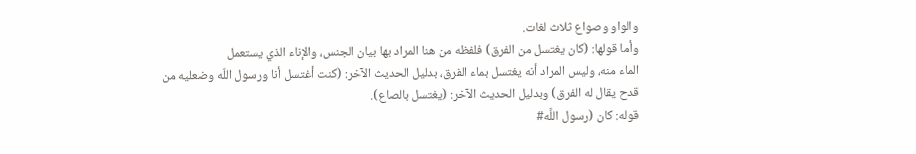والواو وصواع ثلاث لغات.
وأما قولها: (كان يغتسل من الفرق) فلفظه من هنا المراد بها بيان الجنس، والإناء الذي يستعمل
الماء منه، وليس المراد أنه يغتسل بماء الفرق، بدليل الحديث الآخر: (كنت أغتسل أنا ورسول اللّه وضعليه من
قدح يقال له الفرق) وبدليل الحديث الآخر: (يغتسل بالصاع).
قوله: كان (رسول اللَّه#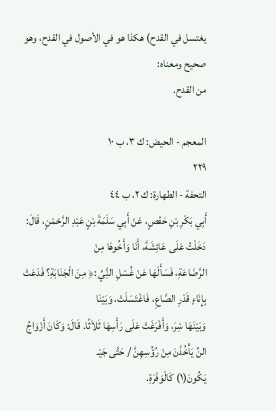يغتسل في القدح) هكذا هو في الأصول في القدح، وهو صحيح ومعناه:
من القدح.

المعجم - الحيض: ك ٣، ب ١٠
٢٢٩
التحفة - الطهارة: ك ٢، ب ٤٤
أَبِي بَكْرِ بْنِ حَفْصٍ، عَنْ أَبِي سَلَمَةَ بْنٍ عَبْدِ الرَّحْمْنٍ، قَالَ: دَخَلْتُ عَلَى عَائِشَةَ، أَنَا وَأَخُوهَا مِنْ
الرَّضَاعَةِ، فَسَأَلَهَا عَنْ غُسْلِ النَِّيِّ :﴿ مِنَ الْجَنَابَةِ؟ فَدَعَتْ بِإِنَاءٍ قَدْرِ الصَّاعِ، فَاغْتَسَلَتْ، وَبَيْنَا
وَبَيْنَهَا سِْرَ، وَأَفْرَغَتْ عَلَى رَأْسِهَا ثَلاَثًا. قَالَ: وَكَانَ أَزْوَاجُ النِّ يَأْخُذْنَ مِنْ رُؤُسِهِنَّ / حَتَّى جَيْـ
يَكُونَ(١) كَالْوَفْرَةِ.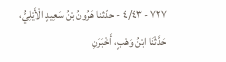٧٢٧ - ٤/٤٣ - حدّثنا هَرُونُ بْنُ سَعِيدٍ الْأَيْلِيُّ، حَدَّثْنَا ابْنُ وَهْبٍ، أَخْبَرَنِ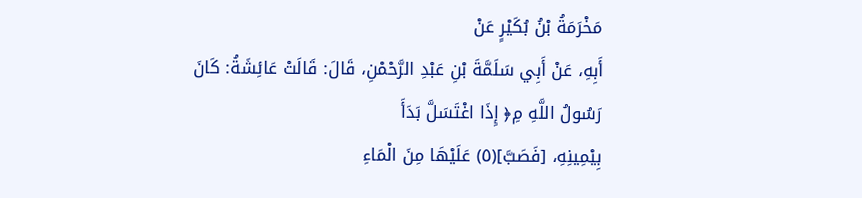مَخْرَمَةُ بْنُ بُكَيْرٍ عَنْ
أَبِهِ، عَنْ أَبِي سَلَمَّةَ بْنِ عَبْدِ الرَّحْمْنِ، قَالَ: قَالَتْ عَائِشَةُ: كَانَ رَسُولُ اللَّهِ مِ﴿ إِذَا اغْتَسَلَّ بَدَأَ
بِيْمِينِهِ، [فَصَبَّ](٥) عَلَيْهَا مِنَ الْمَاءِ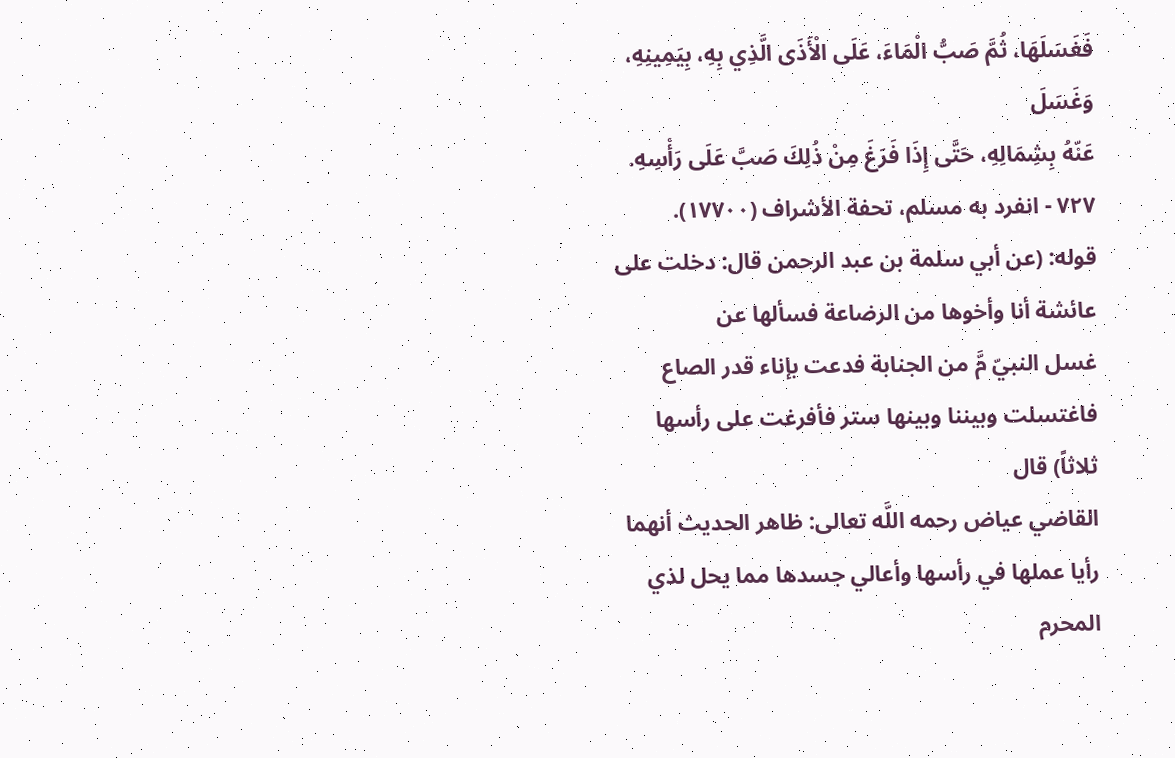فَغَسَلَهَا، ثُمَّ صَبُّ الْمَاءَ، عَلَى الْأَذَى الَّذِي بِهِ، بِيَمِينِهِ، وَغَسَلَ
عَنّهُ بِشِمَالِهِ، حَتَّى إِذَا فَرَغَ مِنْ ذُلِكَ صَبَّ عَلَى رَأْسِهِ.
٧٢٧ - انفرد به مسلم، تحفة الأشراف (١٧٧٠٠).
قوله: (عن أبي سلمة بن عبد الرحمن قال: دخلت على عائشة أنا وأخوها من الرضاعة فسألها عن
غسل النبيّ مَّ من الجنابة فدعت بإناء قدر الصاع فاغتسلت وبيننا وبينها ستر فأفرغت على رأسها ثلاثاً) قال
القاضي عياض رحمه اللَّه تعالى: ظاهر الحديث أنهما رأيا عملها في رأسها وأعالي جسدها مما يحل لذي
المحرم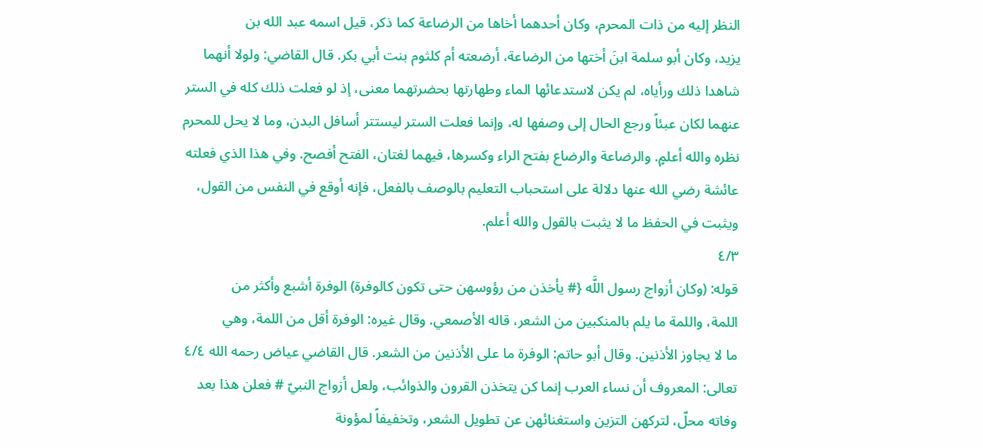النظر إليه من ذات المحرم، وكان أحدهما أخاها من الرضاعة كما ذكر، قيل اسمه عبد الله بن
يزيد، وكان أبو سلمة ابنَ أختها من الرضاعة، أرضعته أم كلثوم بنت أبي بكر. قال القاضي: ولولا أنهما
شاهدا ذلك ورأياه، لم يكن لاستدعائها الماء وطهارتها بحضرتهما معنى، إذ لو فعلت ذلك كله في الستر
عنهما لكان عبئاً ورجع الحال إلى وصفها له، وإنما فعلت الستر ليستتر أسافل البدن، وما لا يحل للمحرم
نظره والله أعلمٍ. والرضاعة والرضاع بفتح الراء وكسرها، فيهما لغتان، الفتح أفصح. وفي هذا الذي فعلته
عائشة رضي الله عنها دلالة على استحباب التعليم بالوصف بالفعل، فإنه أوقع في النفس من القول،
ويثبت في الحفظ ما لا يثبت بالقول والله أعلم.
٤/٣
قوله: (وكان أزواج رسول اللَّه {# يأخذن من رؤوسهن حتى تكون كالوفرة) الوفرة أشبع وأكثر من
اللمة، واللمة ما يلم بالمنكبين من الشعر، قاله الأصمعي. وقال غيره: الوفرة أقل من اللمة، وهي
ما لا يجاوز الأذنين. وقال أبو حاتم: الوفرة ما على الأذنين من الشعر. قال القاضي عياض رحمه الله ٤/٤
تعالى: المعروف أن نساء العرب إنما كن يتخذن القرون والذوائب، ولعل أزواج النبيّ # فعلن هذا بعد
وفاته محلّ، لتركهن التزين واستغنائهن عن تطويل الشعر، وتخفيفاً لمؤونة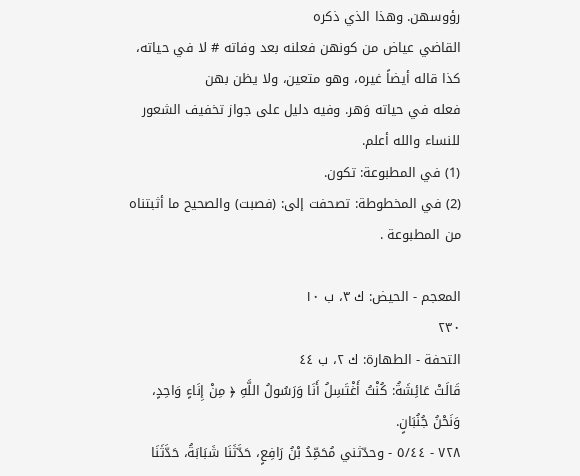رؤوسهن. وهذا الذي ذكره
القاضي عياض من كونهن فعلنه بعد وفاته # لا في حياته، كذا قاله أيضاً غيره، وهو متعين، ولا يظن بهن
فعله في حياته وَهر. وفيه دليل على جواز تخفيف الشعور للنساء والله أعلم.
(1) في المطبوعة: تكون.
(2) في المخطوطة: تصحفت إلى: (فصبت) والصحيح ما أثبتناه من المطبوعة .

المعجم - الحيض: ك ٣، ب ١٠
٢٣٠
التحفة - الطهارة: ك ٢، ب ٤٤
قَالَتْ عَائِشَةُ: كُنْتُ أَغْتَسِلُ أَنَا وَرَسُولُ اللَّهِ ﴿ مِنْ إِنَاءٍ وَاحِدٍ، وَنَحْنُ جُنُبَانٍ.
٧٢٨ - ٥/٤٤ - وحدّثني مُحَمِّدُ بْنُ رَافِعٍ، حَدَّثَنَا شَبَابَةُ، حَدَّثَنَا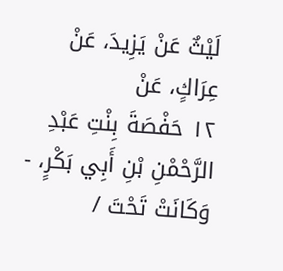لَيْثٌ عَنْ يَزِيدَ، عَنْ عِرَاكٍ، عَنْ
١٢ حَفْصَةَ بِنْتِ عَبْدِ الرَّحْمْنِ بْنِ أَبِي بَكْرٍ، - وَكَانَتْ تَحْتَ /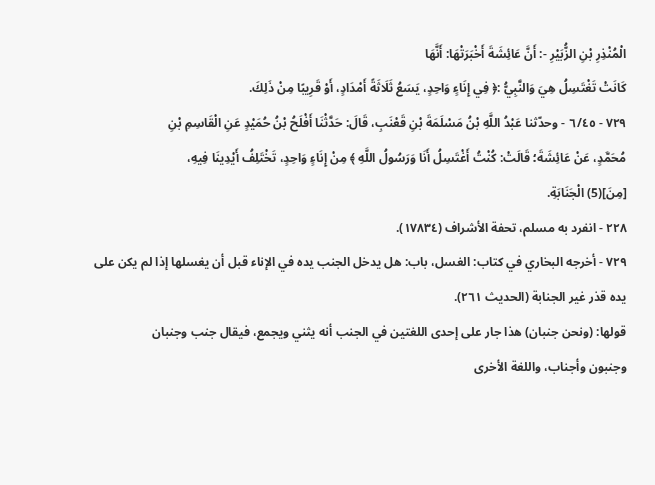الْمُنْذِرِ بْنِ الزُّبَيْرِ -: أَنَّ عَائِشَةَ أَخْبَرَتْهَا: أَنَّهَا
كَانَتْ تَغْتَسِلُ هِيَ وَالنَّبِيُّ :﴿ فِي إِنَاءٍ وَاحِدٍ، يَسَعُ ثَلَاثَةً أَمْدَادٍ، أَوْ قَرِيبًا مِنْ ذَلِكَ.
٧٢٩ - ٦/٤٥ - وحدّثنا عَبْدُ اللَّهِ بْنُ مَسْلَمَةَ بْنِ قَعْنَبِ، قَالَ: حَدَّثْنَا أَفْلَحُ بْنُ حُمَيْدٍ عَنِ الْقَاسِمِ بْنِ
مُحَمَّدٍ، عَنْ عَائِشَةَ؛ قَالَتْ: كُنْتُ أَغْتَسِلُ أَنَا وَرَسُولُ اللَّهِ ﴾ مِنْ إِنَاءٍ وَاحِدٍ، تَخْتَلِفُ أَيْدِينَا فِيهِ،
[مِنَ](5) الْجَنَابَةِ.
٢٢٨ - انفرد به مسلم، تحفة الأشراف (١٧٨٣٤).
٧٢٩ - أخرجه البخاري في كتاب: الغسل، باب: هل يدخل الجنب يده في الإناء قبل أن يغسلها إذا لم يكن على
يده قذر غير الجنابة (الحديث ٢٦١).
قولها: (ونحن جنبان) هذا جار على إحدى اللغتين في الجنب أنه يثني ويجمع، فيقال جنب وجنبان
وجنبون وأجناب، واللغة الأخرى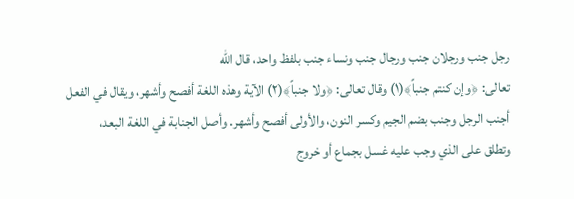رجل جنب ورجلان جنب ورجال جنب ونساء جنب بلفظ واحد، قال الله
تعالى: ﴿وإن كنتم جنباً﴾(١) وقال تعالى: ﴿ولا جنباً﴾(٢) الآية وهذه اللغة أفصح وأشهر، ويقال في الفعل
أجنب الرجل وجنب بضم الجيم وكسر النون، والأولى أفصح وأشهر. وأصل الجنابة في اللغة البعد،
وتطلق على الذي وجب عليه غسل بجماع أو خروج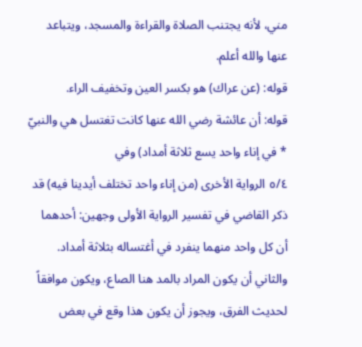مني، لأنه يجتنب الصلاة والقراءة والمسجد، ويتباعد
عنها والله أعلم.
قوله: (عن عراك) هو بكسر العين وتخفيف الراء.
قوله: أن عائشة رضي الله عنها كانت تغتسل هي والنبيّ * في إناء واحد يسع ثلاثة أمداد) وفي
٥/٤ الرواية الأخرى (من إناء واحد تختلف أيدينا فيه) قد ذكر القاضي في تفسير الرواية الأولى وجهين: أحدهما
أن كل واحد منهما ينفرد في أغتساله بثلاثة أمداد. والثاني أن يكون المراد بالمد هنا الصاع، ويكون موافقاً
لحديث الفرق، ويجوز أن يكون هذا وقع في بعض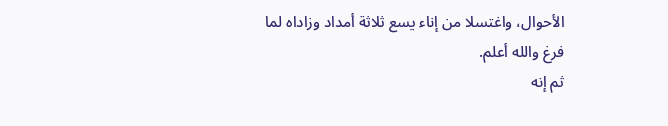الأحوال، واغتسلا من إناء يسع ثلاثة أمداد وزاداه لما
فرغ والله أعلم.
ثم إنه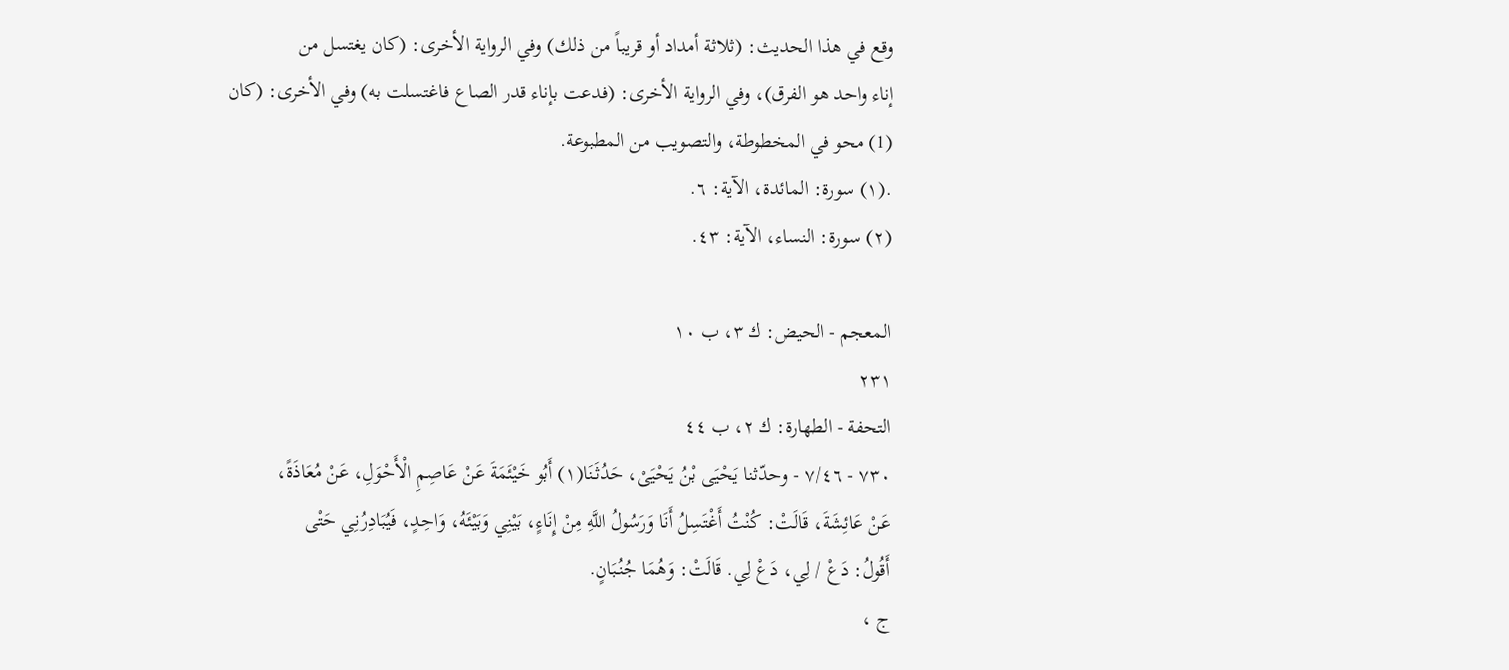وقع في هذا الحديث: (ثلاثة أمداد أو قريباً من ذلك) وفي الرواية الأخرى: (كان يغتسل من
إناء واحد هو الفرق)، وفي الرواية الأخرى: (فدعت بإناء قدر الصاع فاغتسلت به) وفي الأخرى: (كان
(1) محو في المخطوطة، والتصويب من المطبوعة.
.(١) سورة: المائدة، الآية: ٦.
(٢) سورة: النساء، الآية: ٤٣.

المعجم - الحيض: ك ٣، ب ١٠
٢٣١
التحفة - الطهارة: ك ٢، ب ٤٤
٧٣٠ - ٧/٤٦ - وحدّثنا يَحْيَى بْنُ يَحْيَىْ، حَدُثَنَا(١) أَبُو خَيْئَمَةَ عَنْ عَاصِمِ الْأَحْوَلِ، عَنْ مُعَاذَةً،
عَنْ عَائِشَةَ، قَالَتْ: كُنْتُ أَغْتَسِلُ أَنَا وَرَسُولُ اللَّهِ مِنْ إِنَاءٍ، بَيْنِي وَبَيْئَهُ، وَاحِدٍ، فَيُبَادِرُنِي حَتْى
أَقُولُ: دَعْ / لِي، دَعْ لِي. قَالَتْ: وَهُمَا جُنُبَانٍ.
ج ،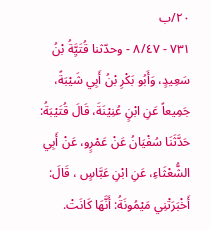٢٠/ب
٧٣١ - ٨/٤٧ - وحدّثنا قُتَيَِّةُ بْنُ سَعِيدٍ، وَأَبُو بَكْرِ بْنُ أَبِي شَيْبَةً، جَمِيعاً عَنِ ابْنٍ عُنِيْنَةَ، قَالَ قُتَيْبَةُ:
حَدَّثَنَا سُفْيَانُ عَنْ عَمْرٍو، عَنْ أَبِي الشُّعْثَاءِ، عَنِ ابْنِ عَبَّاسٍ ، قَالَ: أَخْبَرَتْنِي مَيْمُونَةُ: أَنَّهَا كَانَتْ.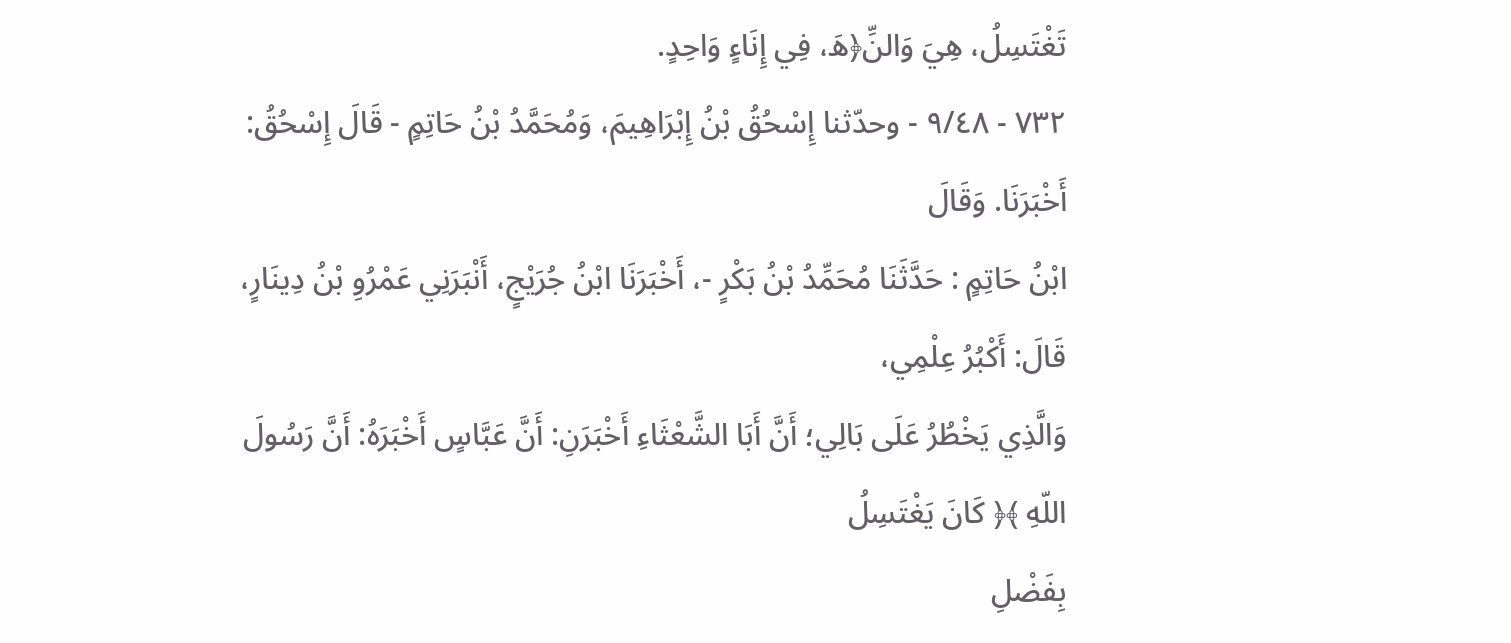تَغْتَسِلُ، هِيَ وَالنِّ﴿هَ، فِي إِنَاءٍ وَاحِدٍ.
٧٣٢ - ٩/٤٨ - وحدّثنا إِسْحُقُ بْنُ إِبْرَاهِيمَ، وَمُحَمَّدُ بْنُ حَاتِمٍ - قَالَ إِسْحُقُ: أَخْبَرَنَا. وَقَالَ
ابْنُ حَاتِمٍ : حَدَّثَنَا مُحَمِّدُ بْنُ بَكْرٍ -، أَخْبَرَنَا ابْنُ جُرَيْجٍ، أَنْبَرَنِي عَمْرُوِ بْنُ دِينَارٍ، قَالَ: أَكْبُرُ عِلْمِي،
وَالَّذِي يَخْطُرُ عَلَى بَالِي؛ أَنَّ أَبَا الشَّعْثَاءِ أَخْبَرَنِ: أَنَّ عَبَّاسٍ أَخْبَرَهُ: أَنَّ رَسُولَ اللّهِ ﴾﴿ كَانَ يَغْتَسِلُ
بِفَضْلِ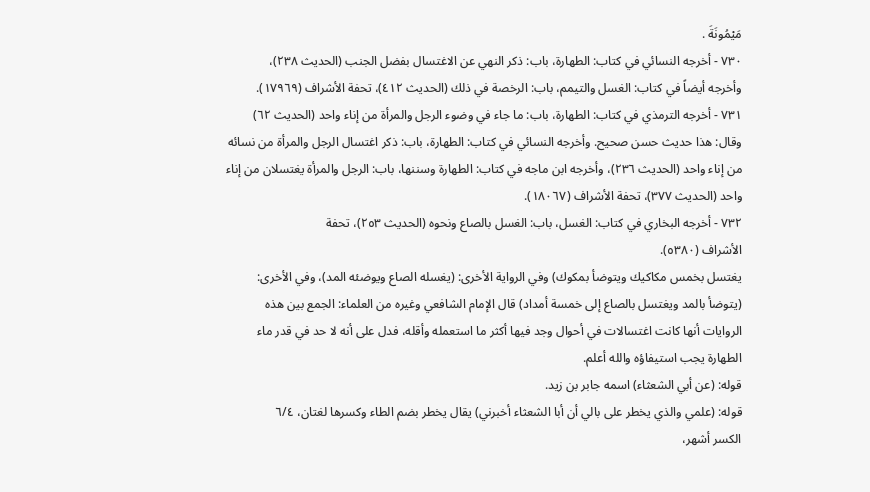مَيْمُونَةَ .
٧٣٠ - أخرجه النسائي في كتاب: الطهارة، باب: ذكر النهي عن الاغتسال بفضل الجنب (الحديث ٢٣٨)،
وأخرجه أيضاً في كتاب: الغسل والتيمم، باب: الرخصة في ذلك (الحديث ٤١٢)، تحفة الأشراف (١٧٩٦٩).
٧٣١ - أخرجه الترمذي في كتاب: الطهارة، باب: ما جاء في وضوء الرجل والمرأة من إناء واحد (الحديث ٦٢)
وقال: هذا حديث حسن صحيح. وأخرجه النسائي في كتاب: الطهارة، باب: ذكر اغتسال الرجل والمرأة من نسائه
من إناء واحد (الحديث ٢٣٦)، وأخرجه ابن ماجه في كتاب: الطهارة وسننها، باب: الرجل والمرأة يغتسلان من إناء
واحد (الحديث ٣٧٧)، تحفة الأشراف (١٨٠٦٧).
٧٣٢ - أخرجه البخاري في كتاب: الغسل، باب: الغسل بالصاع ونحوه (الحديث ٢٥٣)، تحفة
الأشراف (٥٣٨٠).
يغتسل بخمس مكاكيك ويتوضأ بمكوك) وفي الرواية الأخرى: (يغسله الصاع ويوضئه المد)، وفي الأخرى:
(يتوضأ بالمد ويغتسل بالصاع إلى خمسة أمداد) قال الإمام الشافعي وغيره من العلماء: الجمع بين هذه
الروايات أنها كانت اغتسالات في أحوال وجد فيها أكثر ما استعمله وأقله، فدل على أنه لا حد في قدر ماء
الطهارة يجب استيفاؤه والله أعلم.
قوله: (عن أبي الشعثاء) اسمه جابر بن زيد.
قوله: (علمي والذي يخطر على بالي أن أبا الشعثاء أخبرني) يقال يخطر بضم الطاء وكسرها لغتان، ٦/٤
الكسر أشهر،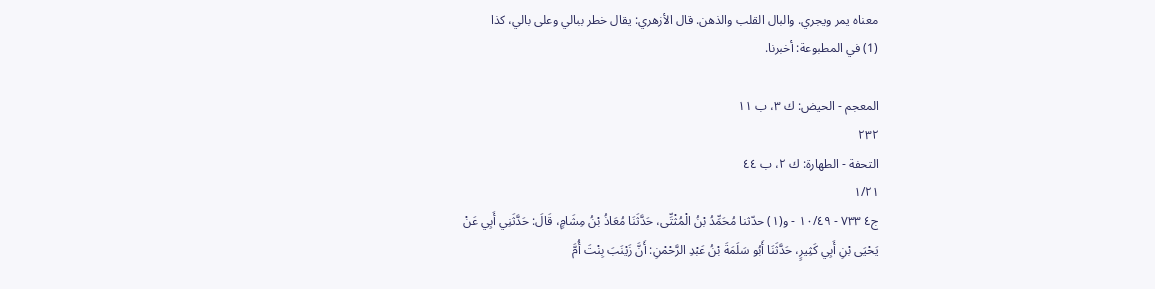معناه يمر ويجري. والبال القلب والذهن. قال الأزهري: يقال خطر ببالي وعلى بالي، كذا
(1) في المطبوعة: أخبرنا.

المعجم - الحيض: ك ٣، ب ١١
٢٣٢
التحفة - الطهارة: ك ٢، ب ٤٤
١/٢١
ج٤ ٧٣٣ - ١٠/٤٩ - و(١) حدّثنا مُحَمِّدُ بْنُ الْمُثْتِّى، حَدَّثَنَا مُعَاذُ بْنُ مِشَامٍ، قَالَ: حَدَّثَنِي أَبِي عَنْ
يَحْيَى بْنِ أَبِي كَثِيرٍ، حَدَّثَنَا أَبُو سَلَمَةَ بْنُ عَبْدِ الرَّحْمْنِ: أَنَّ زَيْنَبَ بِنْتَ أُمَّ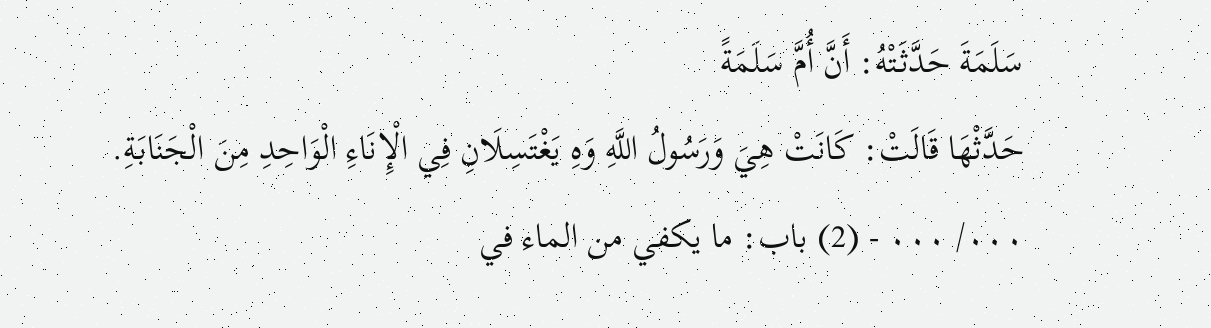سَلَمَةَ حَدَّثَتْهُ: أَنَّ أُمَّ سَلَمَةً
حَدَّثْهَا قَالَتْ: كَانَتْ هِيَ وَرَسُولُ اللَّهِ وَهِ يَغْتَسِلَانِ فِي الْإِنَاءِ الْوَاحِدِ مِنَ الْجَنَابَةِ.
٠٠٠/ ٠٠٠ - (2) باب: ما يكفي من الماء في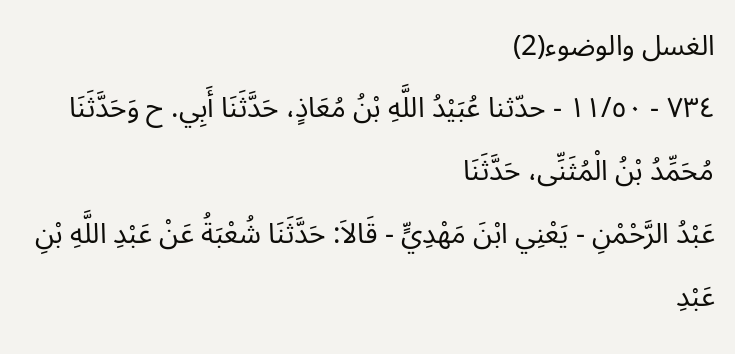الغسل والوضوء(2)
٧٣٤ - ١١/٥٠ - حدّثنا عُبَيْدُ اللَّهِ بْنُ مُعَاذٍ، حَدَّثَنَا أَبِي. ح وَحَدَّثَنَا مُحَمِّدُ بْنُ الْمُثَنِّى، حَدَّثَنَا
عَبْدُ الرَّحْمْنِ - يَعْنِي ابْنَ مَهْدِيٍّ - قَالاَ: حَدَّثَنَا شُعْبَةُ عَنْ عَبْدِ اللَّهِ بْنِ عَبْدِ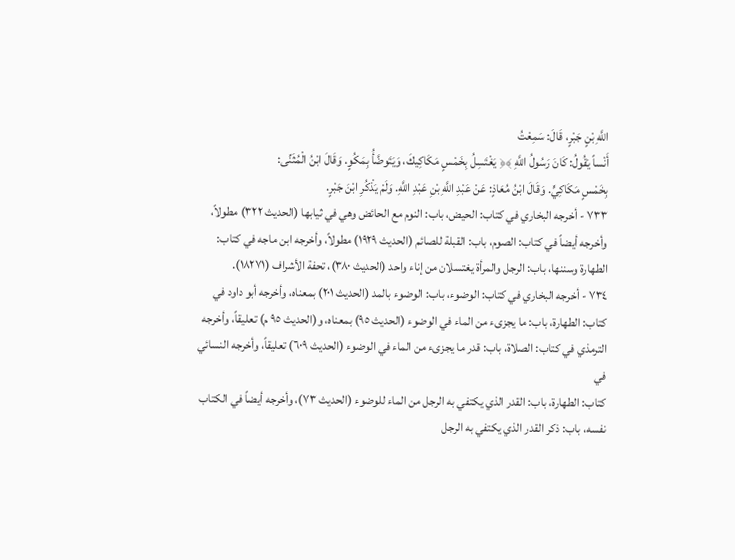اللَّهِ بْنٍ جَبْرٍ، قَالَ: سَمِعْتُ
أَنْساً يَقُولُ: كَانَ رَسُولُ اللَّهِ ﴾﴿ يَغْتَسِلُ بِخَمْسٍ مَكَاكِيكَ، وَيَتَوضَّأُ بِمَكُوٍ. وَقَالَ ابْنُ الْمُثَنِّى:
بِخَمْسٍ مَكَاكِيٍّ. وَقَالَ ابْنُ مُعَاذٍ: عَنْ عَبْدِ اللَّهِ بْنِ عَبْدِ اللَّهِ. وَلَمْ يَذْكُرِ ابْنَ جَبْرٍ.
٧٣٣ - أخرجه البخاري في كتاب: الحيض، باب: النوم مع الحائض وهي في ثيابها (الحديث ٣٢٢) مطولاً،
وأخرجه أيضاً في كتاب: الصوم، باب: القبلة للصائم (الحديث ١٩٢٩) مطولاً، وأخرجه ابن ماجه في كتاب:
الطهارة وسننها، باب: الرجل والمرأة يغتسلان من إناء واحد (الحديث ٣٨٠)، تحفة الأشراف (١٨٢٧١).
٧٣٤ - أخرجه البخاري في كتاب: الوضوء، باب: الوضوء بالمد (الحديث ٢٠١) بمعناه، وأخرجه أبو داود في
كتاب: الطهارة، باب: ما يجزىء من الماء في الوضوء (الحديث ٩٥) بمعناه، و(الحديث ٩٥ م) تعليقاً، وأخرجه
الترمذي في كتاب: الصلاة، باب: قدر ما يجزىء من الماء في الوضوء (الحديث ٦٠٩) تعليقاً، وأخرجه النسائي في
كتاب: الطهارة، باب: القدر الذي يكتفي به الرجل من الماء للوضوء (الحديث ٧٣)، وأخرجه أيضاً في الكتاب
نفسه، باب: ذكر القدر الذي يكتفي به الرجل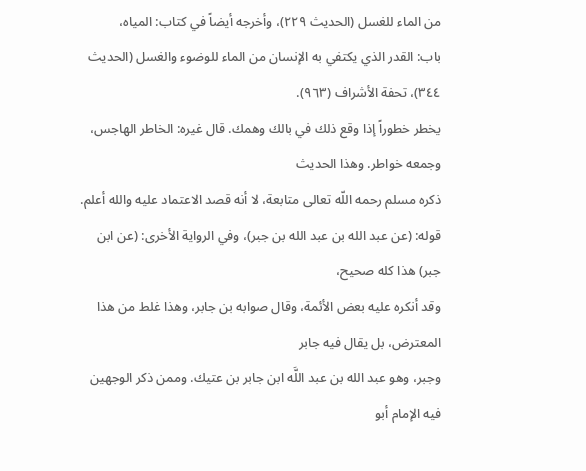من الماء للغسل (الحديث ٢٢٩)، وأخرجه أيضاً في كتاب: المياه،
باب: القدر الذي يكتفي به الإنسان من الماء للوضوء والغسل (الحديث ٣٤٤)، تحفة الأشراف (٩٦٣).
يخطر خطوراً إذا وقع ذلك في بالك وهمك. قال غيره: الخاطر الهاجس، وجمعه خواطر. وهذا الحديث
ذكره مسلم رحمه اللّه تعالى متابعة، لا أنه قصد الاعتماد عليه والله أعلم.
قوله: (عن عبد الله بن عبد الله بن جبر)، وفي الرواية الأخرى: (عن ابن جبر) هذا كله صحيح،
وقد أنكره عليه بعض الأئمة، وقال صوابه بن جابر، وهذا غلط من هذا المعترض، بل يقال فيه جابر
وجبر، وهو عبد الله بن عبد اللَّه ابن جابر بن عتيك. وممن ذكر الوجهين فيه الإمام أبو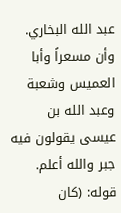عبد الله البخاري.
وأن مسعراً وأبا العميس وشعبة وعبد الله بن عيسى يقولون فيه جبر والله أعلم.
قوله: (کان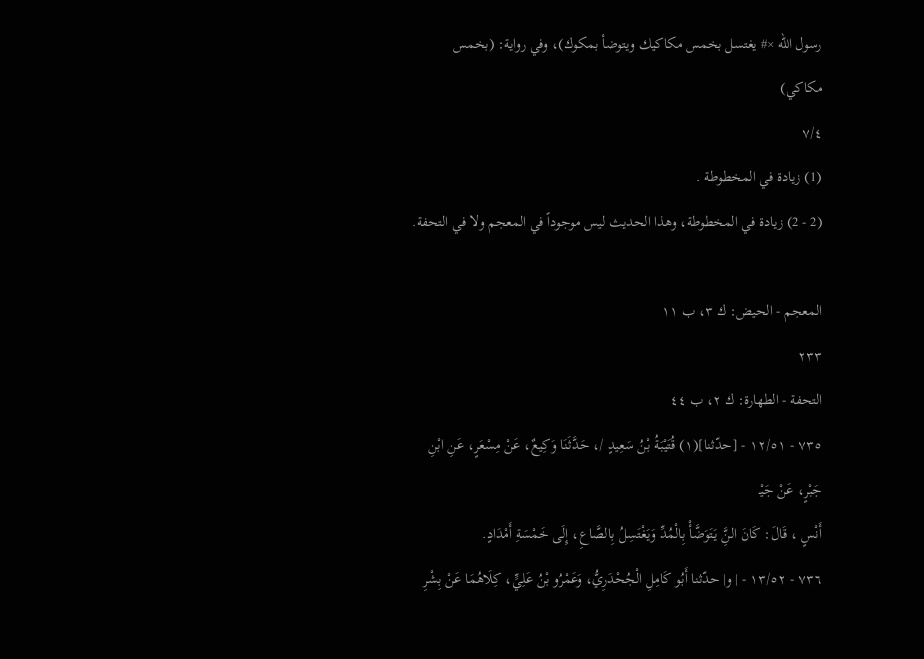رسول الله ×# يغتسل بخمس مكاكيك ويتوضأ بمكوك)، وفي رواية: (بخمس مكاكي)
٧/٤
(1) زيادة في المخطوطة .
(2 - 2) زيادة في المخطوطة، وهذا الحديث ليس موجوداً في المعجم ولا في التحفة.

المعجم - الحيض: ك ٣، ب ١١
٢٣٣
التحفة - الطهارة: ك ٢، ب ٤٤
٧٣٥ - ١٢/٥١ - [حدّثنا](١) قُتَيْبَةُ بْنُ سَعِيدٍ /، حَدَّثَنَا وَكِيعٌ، عَنْ مِسْعَرٍ، عَنِ ابْنِ جَبْرٍ، عَنْ جَيْـ
أَنْسٍ ، قَالَ: كَانَ النَِّ يَتَوَضَّأْ بِالْمُدِّ وَيَغْتَسِلُ بِالصَّاعِ، إِلَى خَمْسَةِ أَمْدَادٍ.
٧٣٦ - ١٣/٥٢ - | و| حدّثنا أَبُو كَامِلِ الْجُحْدَرِيُّ، وَعَمْرُو بْنُ عَلِيٍّ، كِلَاهُمَا عَنْ بِشْرِ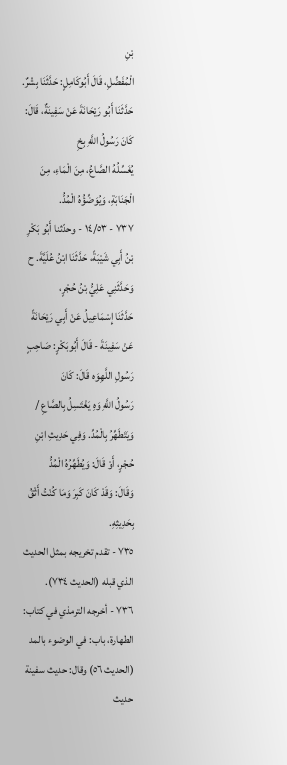بْنِ
الْمُفَضِّلِ، قَالَ أَبُوكَامِلٍ: حَدَّثَنَا بِشْرٌ. حَدَّثَنَا أَبُو رَيْحَانَةَ عَنْ سَفِينَةٌ، قَالَ: كَانَ رَسُولُ اللَّهِ بِخِ
يُغَسِّلُهُ الصَّاعُ، مِنَ الْمَاءِ، مِنَ الْجَنَابَةِ، وَيُوَضِّؤُهُ الْمُدُّ.
٧٣٧ - ١٤/٥٣ - وحدّثنا أَبُو بَكْرِ بْنُ أَبِي شَيْبَةً، حَدَّثَنَا ابْنُ عُلَيَّةَ. ح وَحَدَّثَنِي عَلِيُّ بْنُ حُجْرٍ،
حَدَّثَنَا إِسْمَاعِيلُ عَنْ أَبِي رَيْحَانَةً عَنْ سَفِينَةَ - قَالَ أَبُوبَكْرٍ: صَاحِبٍ رَسُولِ اللَّهِوَه قَالَ: كَانَ
رَسُولُ اللَّهِ وَهِ يَغْتَسِلُ بِالصَّاعِ / وَيَتَطَهِّرُ بِالْمُدِّ. وَفِي حَدِيثِ ابْنِ حُجْرٍ، أَوْ قَالَ: وَيُطَهِّرُهُ الْمُدُّ
وَقَالَ: وَقَدْ كَانَ كَبِرَ وَمَا كُنْتُ أَثْقُ بِحَدِيثِهِ.
٧٣٥ - تقدم تخريجه بمثل الحديث الذي قبله (الحدیث ٧٣٤).
٧٣٦ - أخرجه الترمذي في كتاب: الطهارة، باب: في الوضوء بالمد (الحديث ٥٦) وقال: حديث سفينة حديث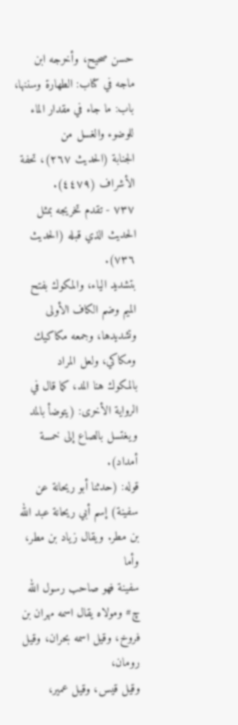حسن صحيح، وأخرجه ابن ماجه في كتاب: الطهارة وسننها، باب: ما جاء في مقدار الماء للوضوء والغسل من
الجنابة (الحديث ٢٦٧)، تحفة الأشراف (٤٤٧٩).
٧٣٧ - تقدم تخريجه بمثل الحديث الذي قبله (الحديث ٧٣٦).
بتشديد الياء، والمكوك بفتح الميم وضم الكاف الأولى وتشديدها، وجمعه مكاكيك ومكاكي، ولعل المراد
بالمكوك هنا المد، كما قال في الرواية الأخرى: (يتوضأ بالمد ويغتسل بالصاع إلى خمسة أمداد).
قوله: (حدثنا أبو ريحانة عن سفينة) إسم أبي ريحانة عبد الله بن مطر. ويقال زياد بن مطر، وأما
سفينة فهو صاحب رسول الله چ# ومولاه يقال اسمه مهران بن فروخ، وقيل اسمه بحران، وقيل رومان،
وقيل قيس، وقيل عمير،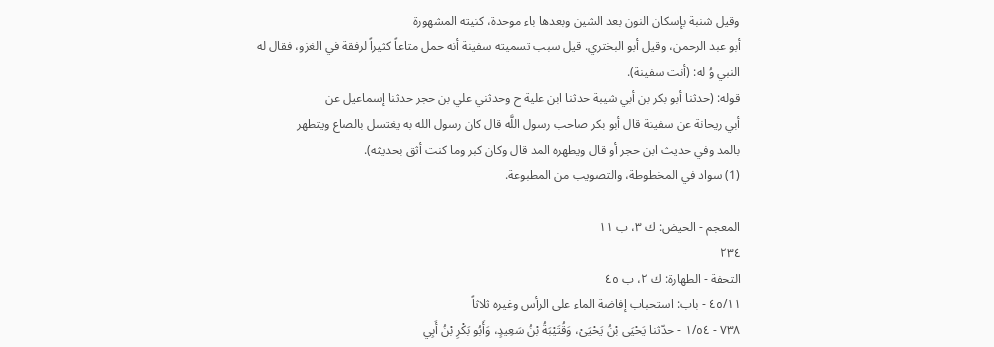وقيل شنبة بإسكان النون بعد الشين وبعدها باء موحدة، كنيته المشهورة
أبو عبد الرحمن، وقيل أبو البختري. قيل سبب تسميته سفينة أنه حمل متاعاً كثيراً لرفقة في الغزو، فقال له
النبي وُ له: (أنت سفينة).
قوله: (حدثنا أبو بكر بن أبي شيبة حدثنا ابن علية ح وحدثني علي بن حجر حدثنا إسماعيل عن
أبي ريحانة عن سفينة قال أبو بكر صاحب رسول اللَّه قال كان رسول الله به يغتسل بالصاع ويتطهر
بالمد وفي حديث ابن حجر أو قال ويطهره المد قال وكان كبر وما كنت أثق بحديثه).
(1) سواد في المخطوطة، والتصويب من المطبوعة.

المعجم - الحيض: ك ٣، ب ١١
٢٣٤
التحفة - الطهارة: ك ٢، ب ٤٥
٤٥/١١ - باب: استحباب إفاضة الماء على الرأس وغيره ثلاثاً
٧٣٨ - ١/٥٤ - حدّثنا يَحْيَى بْنُ يَحْيَىْ، وَقُتَيْبَةُ بْنُ سَعِيدٍ، وَأَبُو بَكْرِ بْنُ أَبِي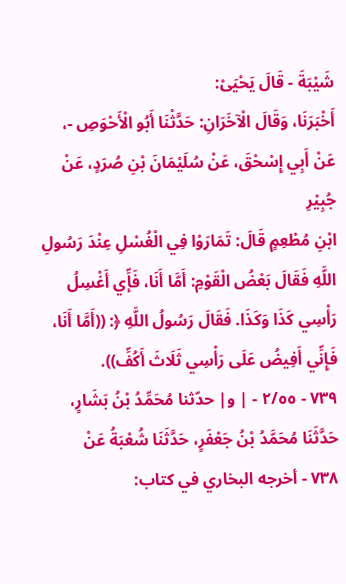شَيْبَةَ - قَالَ يَحْيَىْ:
أَخْبَرَنَا، وَقَالَ الْآخَرَانِ: حَدَّثْنَا أَبُو الْأَحْوَصِ -، عَنْ أَبِي إِسْحْقَ، عَنْ سُلَيْمَانَ بْنِ صُرَدٍ، عَنْ جُبِيْرِ
ابْنِ مُطْعِمٍ قَالَ: تَمَارَوْا فِي الْغُسْلِ عِنْدَ رَسُولِ اللَّهِ فَقَالَ بَعْضُ الْقَوْمِ: أَمَّا أَنَا، فَإِّي أَغْسِلُ
رَأْسِي كَذَا وَكَذَا. فَقَالَ رَسُولُ اللَّهِ ﴿: ((أَمَّا أَنَا، فَإِنِّي أَفِيضُ عَلَى رَأْسِي ثَلَاثَ أَكُفِّ)).
٧٣٩ - ٢/٥٥ - | و| حدّثنا مُحَمِّدُ بْنُ بَشَارٍ، حَدَّثَنَا مُحَمَّدُ بْنُ جَعْفَرٍ، حَدَّثَنَا شُعْبَةُ عَنْ
٧٣٨ - أخرجه البخاري في كتاب: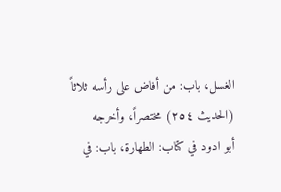الغسل، باب: من أفاض على رأسه ثلاثاً (الحديث ٢٥٤) مختصراً، وأخرجه
أبو ادود في كتاب: الطهارة، باب: في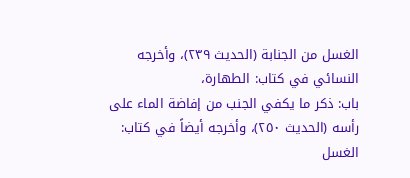الغسل من الجنابة (الحديث ٢٣٩)، وأخرجه النسائي في كتاب: الطهارة،
باب: ذكر ما يكفي الجنب من إفاضة الماء على رأسه (الحديث ٢٥٠)، وأخرجه أيضاً في كتاب: الغسل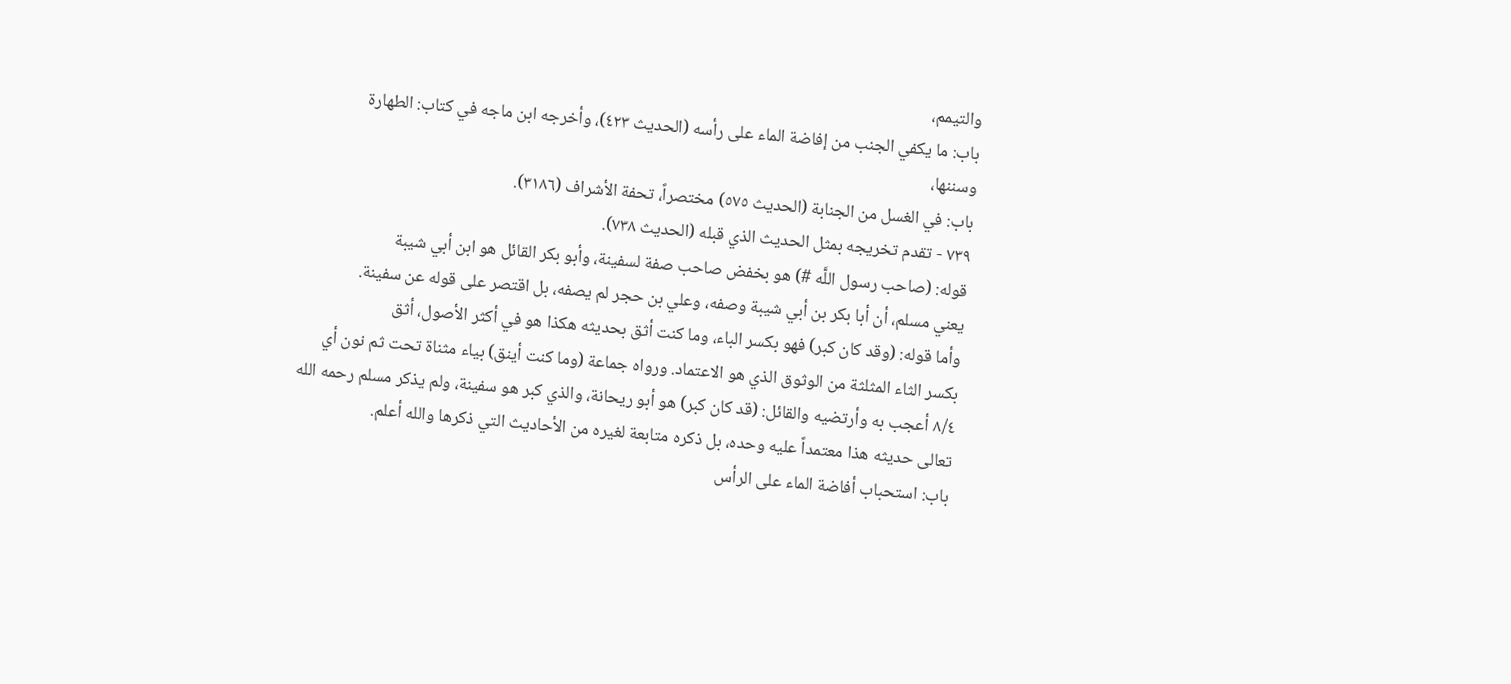والتيمم،
باب: ما يكفي الجنب من إفاضة الماء على رأسه (الحديث ٤٢٣)، وأخرجه ابن ماجه في كتاب: الطهارة وسننها،
باب: في الغسل من الجنابة (الحديث ٥٧٥) مختصراً، تحفة الأشراف (٣١٨٦).
٧٣٩ - تقدم تخريجه بمثل الحديث الذي قبله (الحديث ٧٣٨).
قوله: (صاحب رسول اللَّه #) هو بخفض صاحب صفة لسفينة، وأبو بكر القائل هو ابن أبي شيبة
يعني مسلم، أن أبا بكر بن أبي شيبة وصفه، وعلي بن حجر لم يصفه، بل اقتصر على قوله عن سفينة.
وأما قوله: (وقد كان كبر) فهو بكسر الباء، وما كنت أثق بحديثه هكذا هو في أكثر الأصول، أثق
بكسر الثاء المثلثة من الوثوق الذي هو الاعتماد. ورواه جماعة (وما كنت أينق) بياء مثناة تحت ثم نون أي
٨/٤ أعجب به وأرتضيه والقائل: (قد كان كبر) هو أبو ريحانة، والذي كبر هو سفينة، ولم يذكر مسلم رحمه الله
تعالى حديثه هذا معتمداً عليه وحده، بل ذكره متابعة لغيره من الأحاديث التي ذكرها والله أعلم.
باب: استحباب أفاضة الماء على الرأس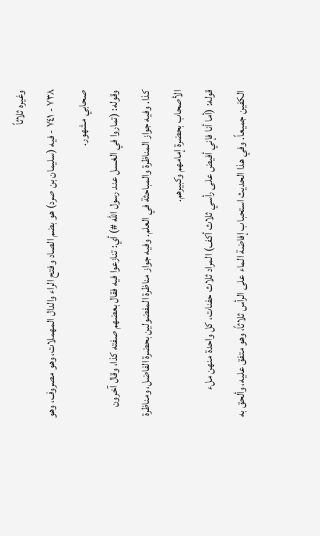وغيره ثلاثاً
٧٣٨ - ٧٤١ - فيه (سليمان بن صرد) هو بضم الصاد وفتح الراء والدال المهملات، وهو مصروف، وهو
صحابي مشهور.
وقوله: (تماروا في الغسل عند رسول اللّه #) أي: تنازعوا فيه فقال بعضهم صفته كذا، وقال آخرون
كذا. وفيه جواز المناظرة والمباحثة في العلم. وفيه جواز مناظرة المفضولين بحضرة الفاضل، ومناظرة
الأصحاب بحضرة إمامهم وکبیرهم.
قوله: (أما أنا فإني أفيض على رأسي ثلاث أكف) المراد ثلاث حفنات، كل واحدة منهن ملء
الكفين جميعاً. وفي هذا الحديث استحباب إفاضة الماء على الرأس ثلاثاً، وهو متفق عليه، وألحق به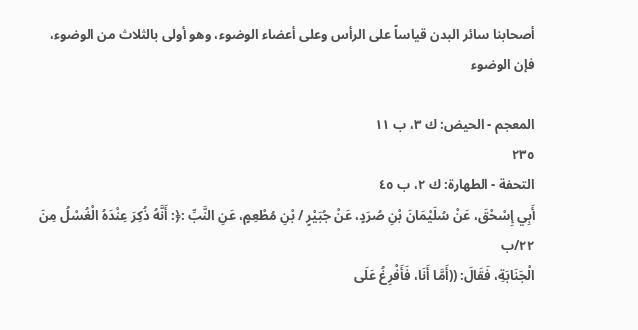أصحابنا سائر البدن قياساً على الرأس وعلى أعضاء الوضوء، وهو أولى بالثلاث من الوضوء، فإن الوضوء

المعجم - الحيض: ك ٣، ب ١١
٢٣٥
التحفة - الطهارة: ك ٢، ب ٤٥
أَبِي إِسْحْقَ، عَنْ سُلَيْمَانَ بْنِ صُرَدٍ، عَنْ جُبَيْرٍ / بْنِ مُطْعِمٍ، عَنِ النَّبِّ :﴿: أَنَّهُ ذُكِرَ عِنْدَهُ الْغُسْلُ مِنَ
٢٢/ب
الْجَنَابَةِ، فَقَالَ: ((أَمَّا أَنَا، فَأَفْرِغُ عَلَى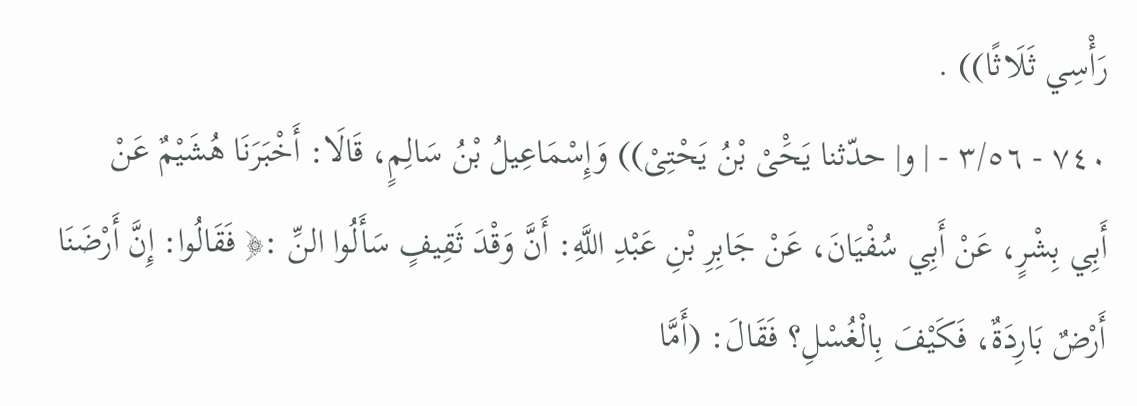رَأْسِي ثَلَاثًا)) .
٧٤٠ - ٣/٥٦ - | و| حدّثنا يَحَْىْ بْنُ يَحْتِىْ)) وَإِسْمَاعِيلُ بْنُ سَالِمٍ، قَالَا: أَخْبَرَنَا هُشَيْمٌ عَنْ
أَبِي بِشْرٍ، عَنْ أَبِي سُفْيَانَ، عَنْ جَابِرِ بْنِ عَبْدِ اللَّهِ: أَنَّ وَقْدَ ثَقِيفٍ سَأَلُوا النِّ :﴿ فَقَالُوا: إِنَّ أَرْضَنَا
أَرْضٌ بَارِدَةٌ، فَكَيْفَ بِالْغُسْلِ؟ فَقَالَ: (أَمَّا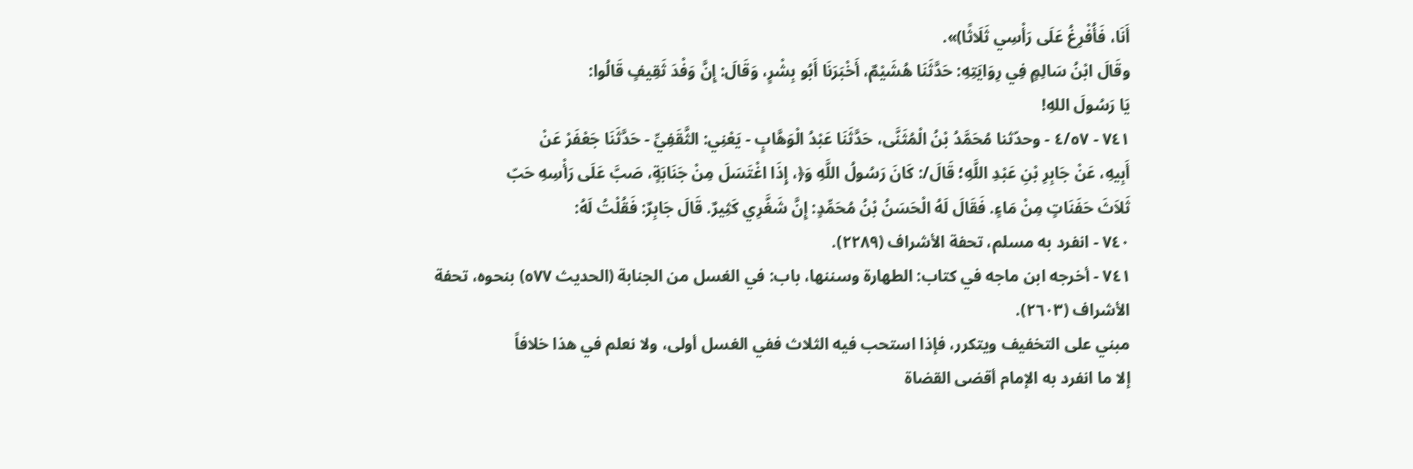أَنَا، فَأُفْرِغُ عَلَى رَأْسِي ثَلَاثًا)».
وقَالَ ابْنُ سَالِمٍ فِي رِوَايَتِهِ: حَدَّثَنَا هُشَيْمٌ، أَخْبَرَنَا أَبُو بِشْرٍ، وَقَالَ: إِنَّ وَفْدَ ثَقِيفٍ قَالُوا:
يَا رَسُولَ اللهِ!
٧٤١ - ٤/٥٧ - وحدّثنا مُحَمَّدُ بْنُ الْمُثَنَّى، حَدَّثَنَا عَبْدُ الْوَهَّابٍ - يَعْنِي: الثَّقَفِيِّ - حَدَّثَنَا جَعْفَرْ عَنْ
أَبِيهِ، عَنْ جَابِرِ بْنِ عَبْدِ اللَّهِ؛ قَالَ/: كَانَ رَسُولُ اللَّهِ وَ﴿، إِذَا اغْتَسَلَ مِنْ جَنَابَةٍ، صَبَّ عَلَى رَأْسِهِ حَبّ
ثَلاَثَ حَفَنَاتٍ مِنْ مَاءٍ. فَقَالَ لَهُ الْحَسَنُ بْنُ مُحَمِّدٍ: إِنَّ شَغَّرِي كَثِيرٌ. قَالَ جَابِرٌ: فَقُلْتُ لَهُ:
٧٤٠ - انفرد به مسلم، تحفة الأشراف (٢٢٨٩).
٧٤١ - أخرجه ابن ماجه في كتاب: الطهارة وسننها، باب: في الغسل من الجنابة (الحديث ٥٧٧) بنحوه، تحفة
الأشراف (٢٦٠٣).
مبني على التخفيف ويتكرر، فإذا استحب فيه الثلاث ففي الغسل أولى، ولا نعلم في هذا خلافاً
إلا ما انفرد به الإمام أقضى القضاة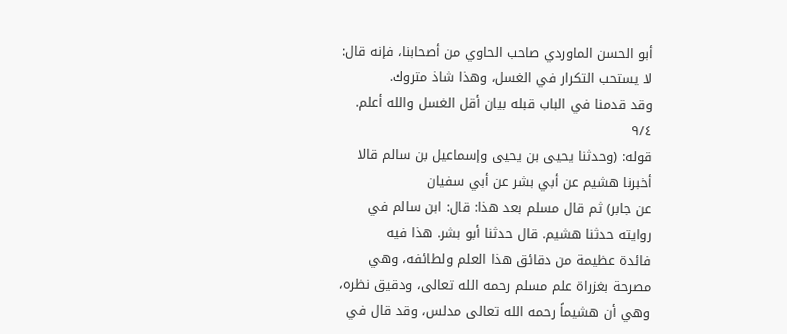أبو الحسن الماوردي صاحب الحاوي من أصحابنا، فإنه قال:
لا يستحب التكرار في الغسل، وهذا شاذ متروك.
وقد قدمنا في الباب قبله بيان أقل الغسل والله أعلم.
٩/٤
قوله: (وحدثنا يحيى بن يحيى وإسماعيل بن سالم قالا أخبرنا هشيم عن أبي بشر عن أبي سفيان
عن جابر) ثم قال مسلم بعد هذا: قال: ابن سالم في روايته حدثنا هشيم. قال حدثنا أبو بشر. هذا فيه
فائدة عظيمة من دقائق هذا العلم ولطائفه، وهي مصرحة بغزراة علم مسلم رحمه الله تعالى، ودقيق نظره،
وهي أن هشيماً رحمه الله تعالى مدلس، وقد قال في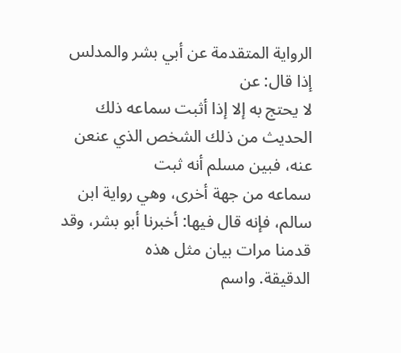الرواية المتقدمة عن أبي بشر والمدلس إذا قال: عن
لا يحتج به إلا إذا أثبت سماعه ذلك الحديث من ذلك الشخص الذي عنعن عنه، فبين مسلم أنه ثبت
سماعه من جهة أخرى، وهي رواية ابن سالم، فإنه قال فيها: أخبرنا أبو بشر، وقد قدمنا مرات بيان مثل هذه
الدقيقة. واسم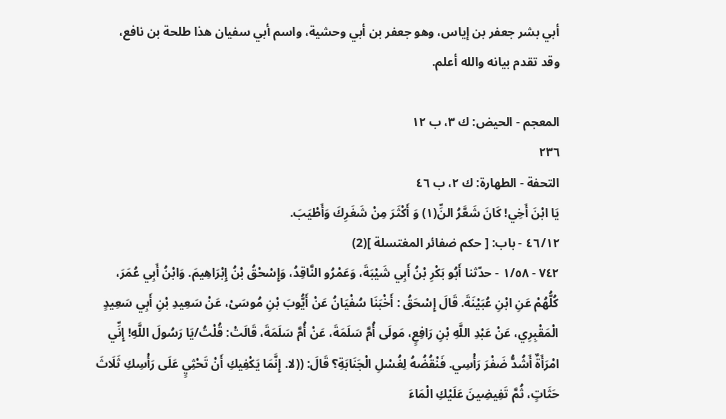أبي بشر جعفر بن إياس، وهو جعفر بن أبي وحشية، واسم أبي سفيان هذا طلحة بن نافع،
وقد تقدم بيانه والله أعلم.

المعجم - الحيض: ك ٣، ب ١٢
٢٣٦
التحفة - الطهارة: ك ٢، ب ٤٦
يَا ابْنَ أَخِي! كَانَ شَعَّرُ النِّ(١) وَ أَكْثَرَ مِنْ شَغَرِكَ وَأَطْيَبَ.
٤٦/١٢ - باب: [ حكم ضفائر المغتسلة ](2)
٧٤٢ - ١/٥٨ - حدّثنا أَبُو بَكْرِ بْنُ أَبِي شَيْبَةَ، وَعَمْرُو النَّاقِدُ، وَإِسْحْقُ بْنُ إِبْرَاهِيمَ. وَابْنُ أَبِي عُمَرَ،
كُلُّهُمْ عَنِ ابْنِ عُبَيْنَةَ. قَالَ إِسْحَقُ : أَخْبَنَا سُفْيَانُ عَنْ أَيُّوبَ بْنِ مُوسَىْ، عَنْ سَعِيدِ بْنِ أَبِي سَعِيدٍ
الْمَقْبِرِي، عَنْ عَبْدِ اللَّهِ بْنِ رَافِعٍ، مَولَى أُمَّ سَلَمَةَ، عَنْ أُمَّ سَلَمَةَ، قَالَتْ: قُلْتُ/يَا رَسُولَ اللَّهِ! إِنِّي
امْرَأَةٌ أَشُدُّ ضَفْرَ رَأْسِي. فَنْقُضُهُ لِغُسْلِ الْجَنَابَةِ؟ قَالَ: ((لا. إِنَّمَا يَكْفِيكِ أَنْ تَحْثِيٍ عَلَى رَأْسِكِ ثَلَاثَ
حَثَاتٍ، ثُمَّ تَفِيضِينَ عَلَيْكِ الْمَاءَ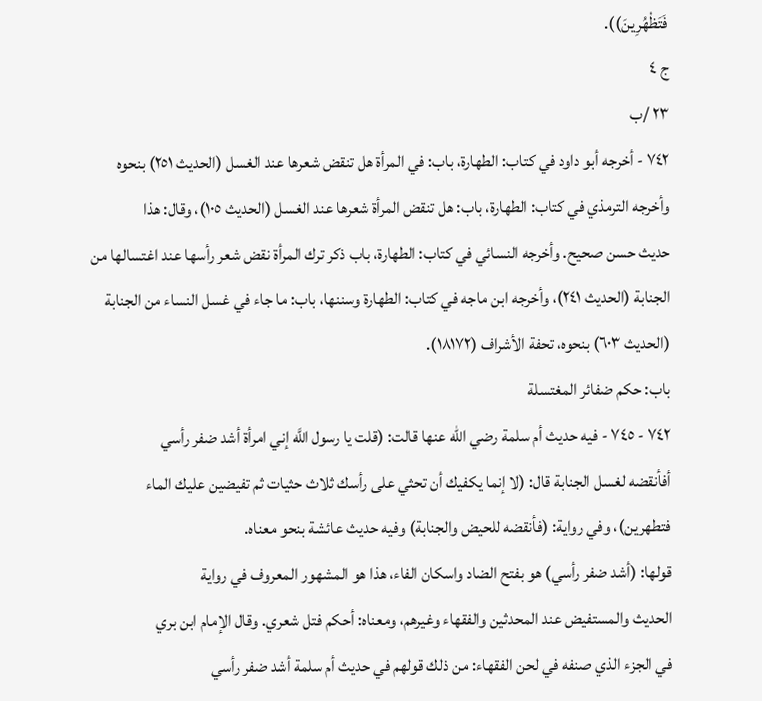فَتَظْهُرِينَ)).
ج ٤
٢٣ /ب
٧٤٢ - أخرجه أبو داود في كتاب: الطهارة، باب: في المرأة هل تنقض شعرها عند الغسل (الحديث ٢٥١) بنحوه
وأخرجه الترمذي في كتاب: الطهارة، باب: هل تنقض المرأة شعرها عند الغسل (الحديث ١٠٥)، وقال: هذا
حديث حسن صحيح. وأخرجه النسائي في كتاب: الطهارة، باب ذكر ترك المرأة نقض شعر رأسها عند اغتسالها من
الجنابة (الحديث ٢٤١)، وأخرجه ابن ماجه في كتاب: الطهارة وسننها، باب: ما جاء في غسل النساء من الجنابة
(الحديث ٦٠٣) بنحوه، تحفة الأشراف (١٨١٧٢).
باب: حكم ضفائر المغتسلة
٧٤٢ - ٧٤٥ - فيه حديث أم سلمة رضي الله عنها قالت: (قلت يا رسول اللَّه إني امرأة أشد ضفر رأسي
أفأنقضه لغسل الجنابة قال: (لا إنما يكفيك أن تحثي على رأسك ثلاث حثيات ثم تفيضين عليك الماء
فتطهرين)، وفي رواية: (فأنقضه للحيض والجنابة) وفيه حديث عائشة بنحو معناه.
قولها: (أشد ضفر رأسي) هو بفتح الضاد واسكان الفاء، هذا هو المشهور المعروف في رواية
الحديث والمستفيض عند المحدثين والفقهاء وغيرهم، ومعناه: أحكم فتل شعري. وقال الإمام ابن بري
في الجزء الذي صنفه في لحن الفقهاء: من ذلك قولهم في حديث أم سلمة أشد ضفر رأسي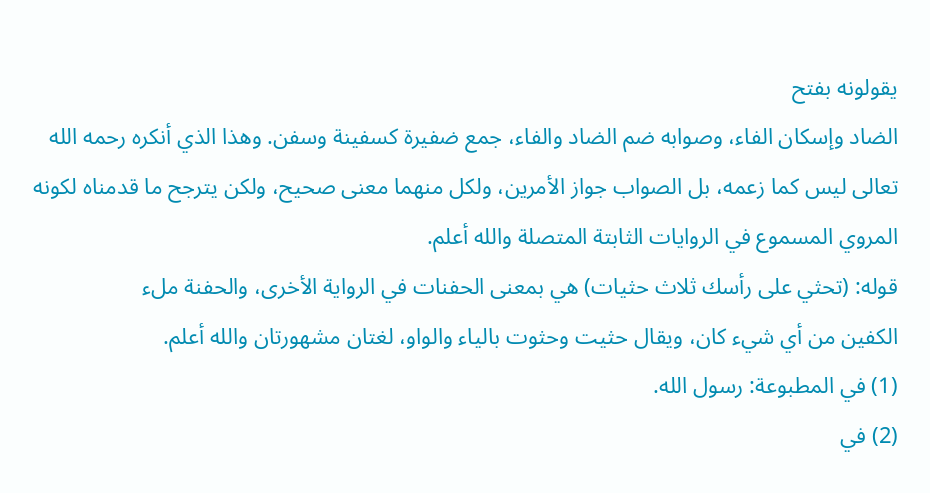يقولونه بفتح
الضاد وإسكان الفاء، وصوابه ضم الضاد والفاء، جمع ضفيرة كسفينة وسفن. وهذا الذي أنكره رحمه الله
تعالى ليس كما زعمه، بل الصواب جواز الأمرين، ولكل منهما معنى صحيح، ولكن يترجح ما قدمناه لكونه
المروي المسموع في الروايات الثابتة المتصلة والله أعلم.
قوله: (تحثي على رأسك ثلاث حثيات) هي بمعنى الحفنات في الرواية الأخرى، والحفنة ملء
الكفين من أي شيء كان، ويقال حثيت وحثوت بالياء والواو، لغتان مشهورتان والله أعلم.
(1) في المطبوعة: رسول الله.
(2) في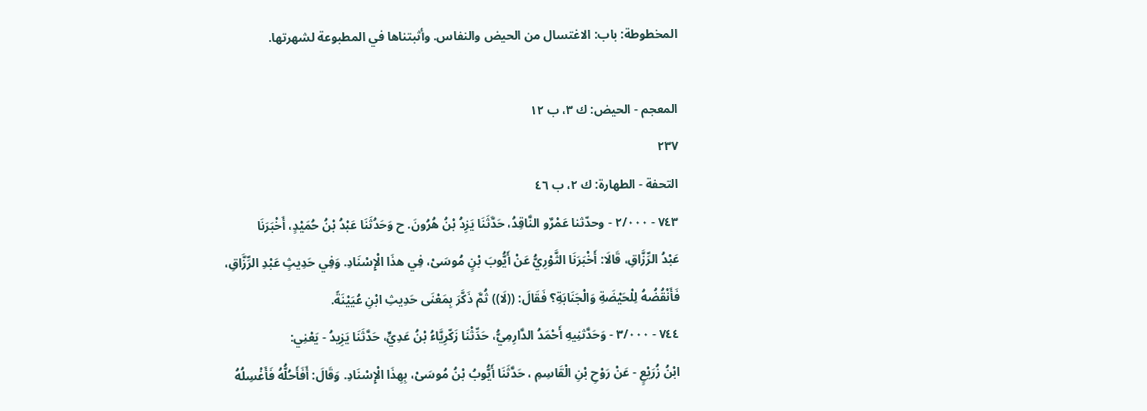المخطوطة: باب: الاغتسال من الحيض والنفاس. وأثبتناها في المطبوعة لشهرتها.

المعجم - الحيض: ك ٣، ب ١٢
٢٣٧
التحفة - الطهارة: ك ٢، ب ٤٦
٧٤٣ - ٢/٠٠٠ - وحدّثنا عَمْرٌو النَّاقِدُ، حَدَّثَنَا يَزِدُ بْنُ هُرُونَ. ح وَحَدُثَنَا عَبْدُ بْنُ حُمَيْدٍ، أَخْبَرَنَا
عَبْدُ الرِّزَّاقِ، قَالَا: أَخْبَرَنَا الثَّوْرِيُّ عَنْ أَيُّوبَ بْنٍ مُوسَىْ، فِي هذَا الْإِسْنَادِ. وَفِي حَدِيثٍ عَبْدِ الرِّزَّاقِ،
فَأَنْقُضُهُ لِلْحَيْضَةِ وَالْجَنَابَةِ؟ فَقَالَ: ((لَا)) ثُمَّ ذَكَّرَ بِمَعْنَى حَدِيثِ ابْنِ عُيَيْنَةً.
٧٤٤ - ٣/٠٠٠ - وَحَدَّثنِيهِ أَحْمَدُ الدَّارِمِيُّ، حَدِّثْنَا زَكّرِيَّاءُ بْنُ عَدِيٍّ، حَدَّثَنَا يَزِيدُ - يَعْنِي:
ابْنُ زُرَيْعٍ - عَنْ رَوْحِ بْنِ الْقَاسِمِ ، حَدَّثَنَا أَيُّوبُ بْنُ مُوسَىْ، بِهِذَا الْإِسْنَادِ. وَقَالَ: أَفَأَحُلُّهُ فَأَغْسِلُهُ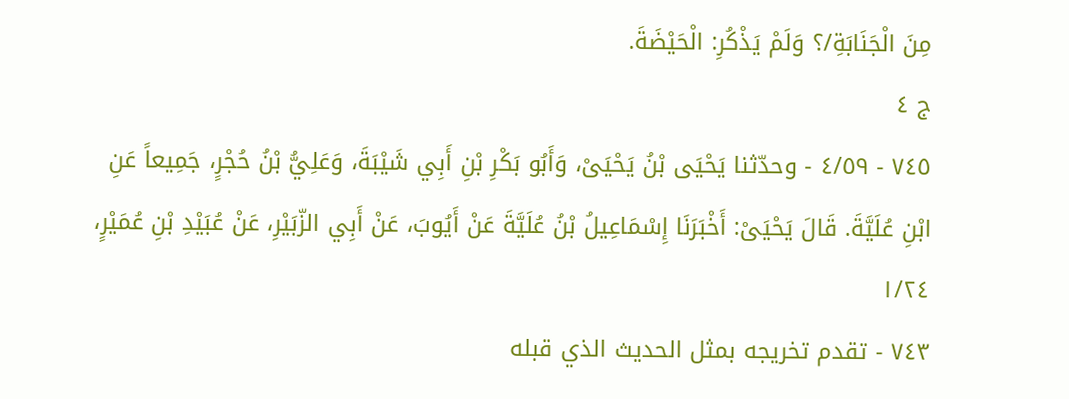مِنَ الْجَنَابَةِ/؟ وَلَمْ يَذْكُرِ: الْحَيْضَةَ.
ج ٤
٧٤٥ - ٤/٥٩ - وحدّثنا يَحْيَى بْنُ يَحْيَىْ، وَأَبُو بَكْرِ بْنِ أَبِي شَيْبَةَ، وَعَلِيُّ بْنُ حُجْرٍ، جَمِيعاً عَنِ
ابْنِ عُلَيَّةَ. قَالَ يَحْيَىْ: أَخْبَرَنَا إِسْمَاعِيلُ بْنُ عُلَيَّةَ عَنْ أَيُوبَ، عَنْ أَبِي الزّبَيْرِ، عَنْ عُبَيْدِ بْنِ عُمَيْرٍ،
١/٢٤
٧٤٣ - تقدم تخريجه بمثل الحديث الذي قبله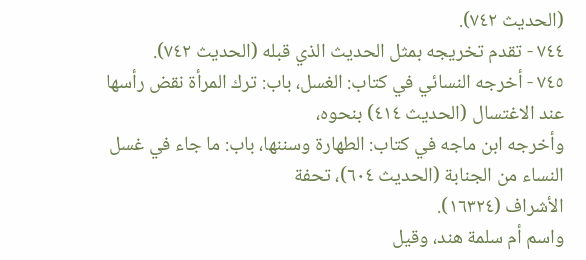(الحدیث ٧٤٢).
٧٤٤ - تقدم تخريجه بمثل الحديث الذي قبله (الحديث ٧٤٢).
٧٤٥ - أخرجه النسائي في كتاب: الغسل، باب: ترك المرأة نقض رأسها عند الاغتسال (الحديث ٤١٤) بنحوه،
وأخرجه ابن ماجه في كتاب: الطهارة وسننها، باب: ما جاء في غسل النساء من الجنابة (الحديث ٦٠٤)، تحفة
الأشراف (١٦٣٢٤).
واسم أم سلمة هند، وقيل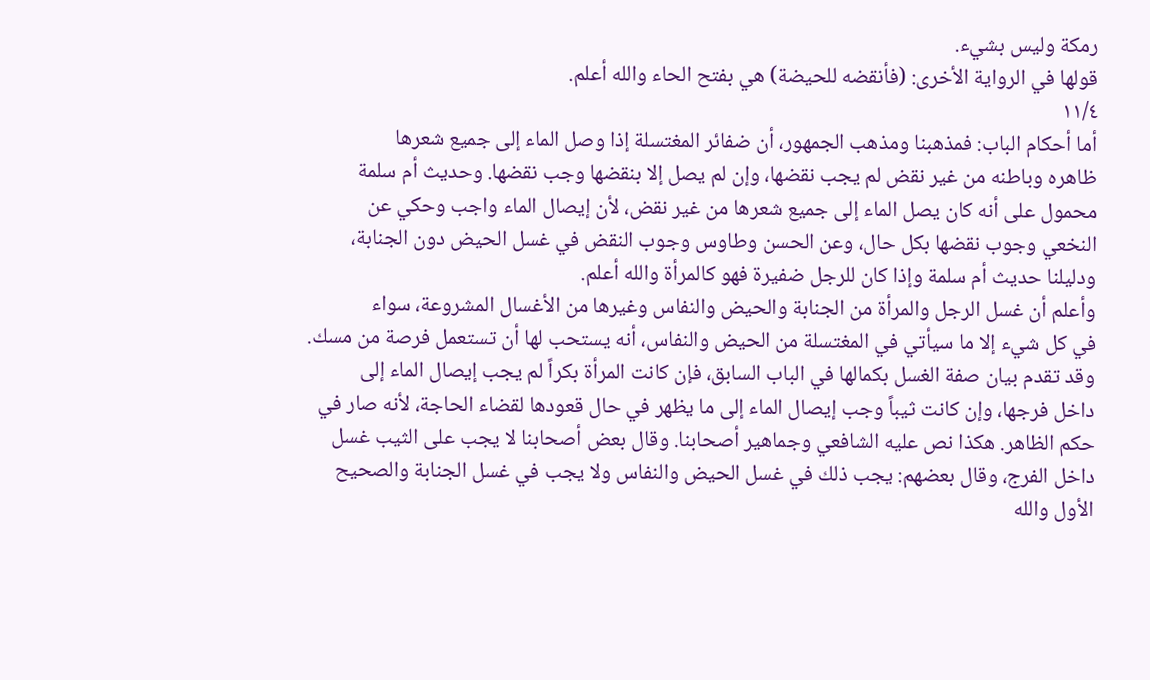رمكة وليس بشيء.
قولها في الرواية الأخرى: (فأنقضه للحيضة) هي بفتح الحاء والله أعلم.
١١/٤
أما أحكام الباب: فمذهبنا ومذهب الجمهور، أن ضفائر المغتسلة إذا وصل الماء إلى جميع شعرها
ظاهره وباطنه من غير نقض لم يجب نقضها، وإن لم يصل إلا بنقضها وجب نقضها. وحديث أم سلمة
محمول على أنه كان يصل الماء إلى جميع شعرها من غير نقض، لأن إيصال الماء واجب وحكي عن
النخعي وجوب نقضها بكل حال، وعن الحسن وطاوس وجوب النقض في غسل الحيض دون الجنابة،
ودليلنا حديث أم سلمة وإذا كان للرجل ضفيرة فهو كالمرأة والله أعلم.
وأعلم أن غسل الرجل والمرأة من الجنابة والحيض والنفاس وغيرها من الأغسال المشروعة، سواء
في كل شيء إلا ما سيأتي في المغتسلة من الحيض والنفاس، أنه يستحب لها أن تستعمل فرصة من مسك.
وقد تقدم بيان صفة الغسل بكمالها في الباب السابق، فإن كانت المرأة بكراً لم يجب إيصال الماء إلى
داخل فرجها، وإن كانت ثيباً وجب إيصال الماء إلى ما يظهر في حال قعودها لقضاء الحاجة، لأنه صار في
حكم الظاهر. هكذا نص عليه الشافعي وجماهير أصحابنا. وقال بعض أصحابنا لا يجب على الثيب غسل
داخل الفرج، وقال بعضهم: يجب ذلك في غسل الحيض والنفاس ولا يجب في غسل الجنابة والصحيح
الأول والله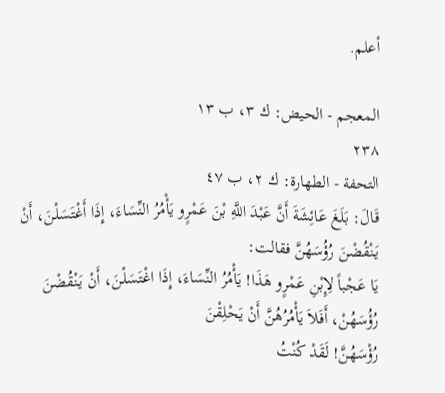أعلم.

المعجم - الحيض: ك ٣، ب ١٣
٢٣٨
التحفة - الطهارة: ك ٢، ب ٤٧
قَالَ: بَلَغَ عَائِشَةَ أَنَّ عَبْدَ اللَّهِ بْنَ عَمْرٍو يَأْمُرُ النِّسَاءَ، إِذَا أَغْتَسَلْنَ، أَنْ يَنْقُضْنَ رُؤُسَهُنَّ فقالت:
يَا عَجْباً لِإِبْنِ عَمْرٍو هَذَا! يَأْمُرُ النِّسَاءَ، إِذَا اغْتَسَلْنَ، أَنْ يَنْقُضْنَ رُؤُسَهُنْ، أَفَلاَ يَأْمُرُهُنَّ أَنْ يَحْلِقْنَ
رُؤْسَهُنَّ! لَقَدْ كُنْتُ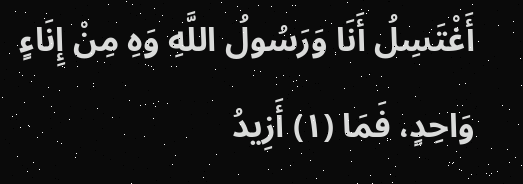أَغْتَسِلُ أَنَا وَرَسُولُ اللَّهِ وَهِ مِنْ إِنَاءٍ وَاحِدٍ، فَمَا (١) أَزِيدُ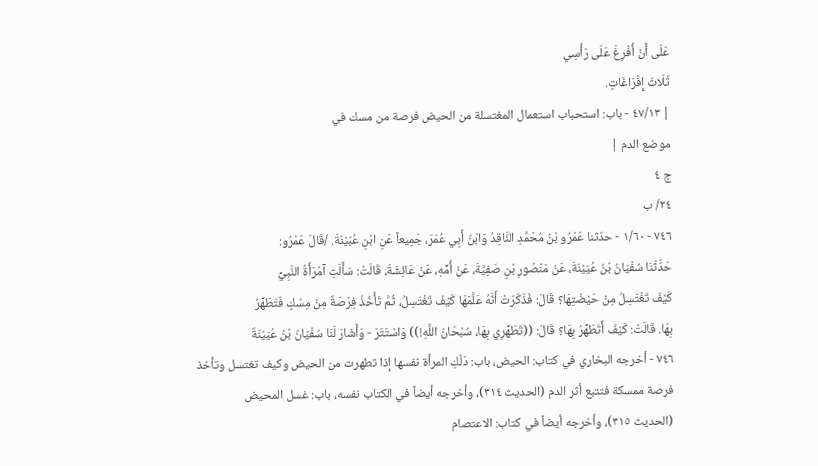عَلَى أَنْ أُفْرِغَ عَلَى رَأْسِي
ثَلَاثَ إِفْرَاغَاتٍ.
| ٤٧/١٣ - باب: استحباب استعمال المغتسلة من الحيض فرصة من مسك في
موضع الدم |
ج ٤
٢٤/ ب
٧٤٦ - ١/٦٠ - حدّثنا عَمْرُو بْنُ مُحَمَّدِ النَّاقِدُ وَابْنُ أَبِي عُمَرَ، جَمِيعاً عَنِ ابْنِ عُبَيْنَةَ. /قَالَ عَمْرُو:
حَدَّثَنَا سُفْيَانُ بْنُ عُيَيْنَةَ، عَنْ مَنْصُورِ بْنِ صَفِيَّةَ، عَنْ أُمِّهِ، عَنْ عَائِشَةَ، قَالَتْ: سَأَلَتِ آمْرَأَةُ النَّبِيِّ
كَيْفَ تَغْتَسِلُ مِنْ حَيْضَتِهَا؟ قَالَ: فَذَكَرَتْ أَنَّهُ عَلَّمَهَا كَيْفَ تَغْتَسِلُ، ثُمَّ تَأْخُذُ فِرْصَةٌ مِنْ مِسْكٍ فَتَطَهِّرُ
بِهَا. قَالَتْ: كَيْفَ أَتَطَهِّرُ بِهَا؟ قَالَ: ((تَطَهِّرِي بِهَا، سُبْحَانَ اللَّهِ!)) وَاسْتَتَرَ - وَأَشَارَ لَنَا سُفْيَانُ بْنُ عُيَيْنَةٌ
٧٤٦ - أخرجه البخاري في كتاب: الحيض، باب: دَلْكِ المرأة نفسها إذا تطهرت من الحيض وكيف تغتسل وتأخذ
فرصة ممسكة فتتبع أثر الدم (الحديث ٣١٤)، وأخرجه أيضاً في الكتاب نفسه، باب: غسل المحيض
(الحديث ٣١٥)، وأخرجه أيضاً في كتاب: الاعتصام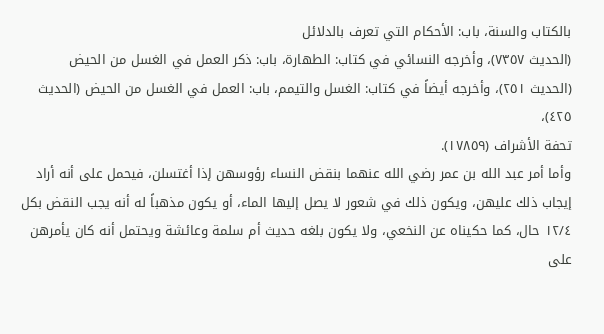بالكتاب والسنة، باب: الأحكام التي تعرف بالدلائل
(الحديث ٧٣٥٧)، وأخرجه النسائي في كتاب: الطهارة، باب: ذكر العمل في الغسل من الحيض
(الحديث ٢٥١)، وأخرجه أيضاً في كتاب: الغسل والتيمم، باب: العمل في الغسل من الحيض (الحديث ٤٢٥)،
تحفة الأشراف (١٧٨٥٩).
وأما أمر عبد الله بن عمر رضي الله عنهما بنقض النساء رؤوسهن إذا أغتسلن، فيحمل على أنه أراد
إيجاب ذلك عليهن، ويكون ذلك في شعور لا يصل إليها الماء، أو يكون مذهباً له أنه يجب النقض بكل
١٢/٤ حال، كما حكيناه عن النخعي، ولا يكون بلغه حديث أم سلمة وعائشة ويحتمل أنه كان يأمرهن على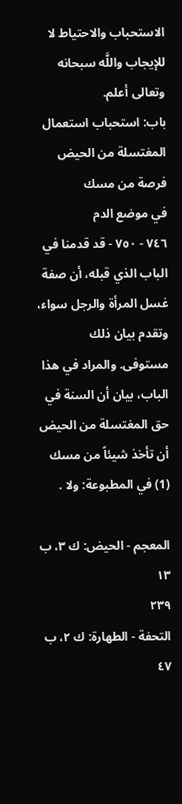الاستحباب والاحتياط لا للإيجاب واللَّه سبحانه وتعالى أعلم.
باب: استحباب استعمال المغتسلة من الحيض فرصة من مسك
في موضع الدم
٧٤٦ - ٧٥٠ - قد قدمنا في الباب الذي قبله، أن صفة غسل المرأة والرجل سواء، وتقدم بيان ذلك
مستوفى. والمراد في هذا الباب، بيان أن السنة في حق المغتسلة من الحيض أن تأخذ شيئاً من مسك
(1) في المطبوعة: ولا .

المعجم - الحيض: ك ٣، ب ١٣
٢٣٩
التحفة - الطهارة: ك ٢، ب ٤٧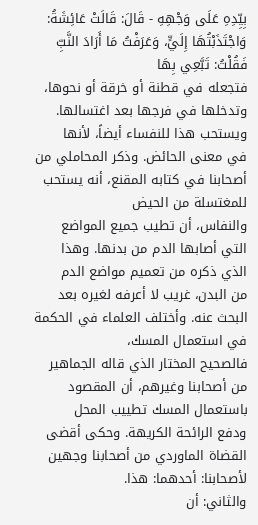بِيِّدِهِ عَلَى وَجْهِهِ - قَالَ: قَالَتْ عَائِشَةُ: وَاجْتَذَبْتُهَا إِلَيٍّ، وَعَرَفْتُ مَا أَرَادَ النَّبِّ فَقُلْتُ: تَبَّعِي بِهَا
فتجعله في قطنة أو خرقة أو نحوها، وتدخلها في فرجها بعد اغتسالها. ويستحب هذا للنفساء أيضاً، لأنها
في معنى الحائض. وذكر المحاملي من أصحابنا في كتابه المقنع، أنه يستحب للمغتسلة من الحيض
والنفاس، أن تطيب جميع المواضع التي أصابها الدم من بدنها. وهذا الذي ذكره من تعميم مواضع الدم
من البدن، غريب لا أعرفه لغيره بعد البحث عنه. وأختلف العلماء في الحكمة في استعمال المسك،
فالصحيح المختار الذي قاله الجماهير من أصحابنا وغيرهم، أن المقصود باستعمال المسك تطييب المحل
ودفع الرائحة الكريهة. وحكى أقضى القضاة الماوردي من أصحابنا وجهين لأصحابنا: أحدهما: هذا.
والثاني: أن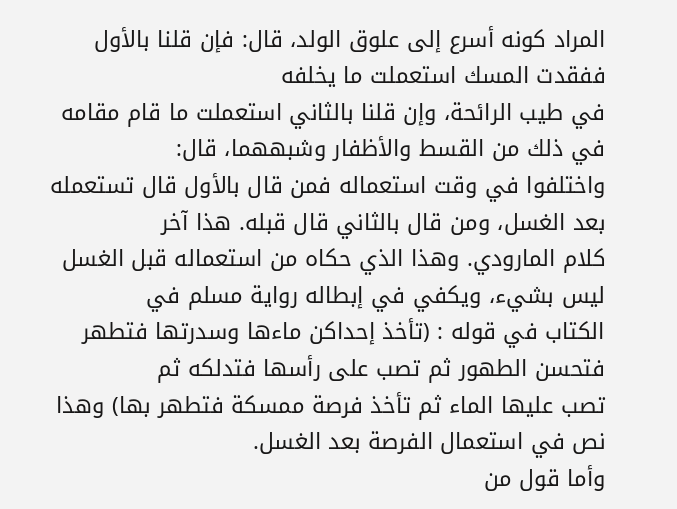المراد كونه أسرع إلى علوق الولد، قال: فإن قلنا بالأول ففقدت المسك استعملت ما يخلفه
في طيب الرائحة، وإن قلنا بالثاني استعملت ما قام مقامه في ذلك من القسط والأظفار وشبههما، قال:
واختلفوا في وقت استعماله فمن قال بالأول قال تستعمله بعد الغسل، ومن قال بالثاني قال قبله. هذا آخر
كلام المارودي. وهذا الذي حكاه من استعماله قبل الغسل ليس بشيء، ويكفي في إبطاله رواية مسلم في
الكتاب في قوله : (تأخذ إحداكن ماءها وسدرتها فتطهر فتحسن الطهور ثم تصب على رأسها فتدلكه ثم
تصب عليها الماء ثم تأخذ فرصة ممسكة فتطهر بها) وهذا نص في استعمال الفرصة بعد الغسل.
وأما قول من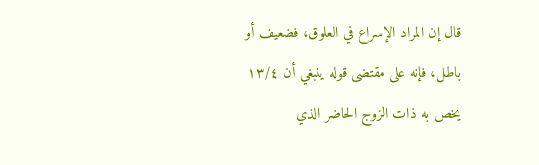قال إن المراد الإسراع في العلوق، فضعيف أو باطل، فإنه على مقتضى قوله ينبغي أن ١٣/٤
يخص به ذات الزوج الحاضر الذي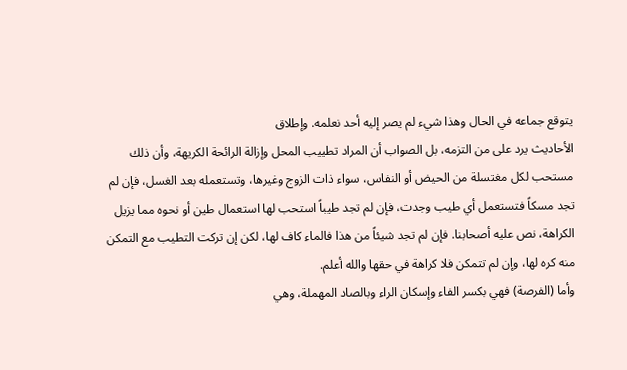يتوقع جماعه في الحال وهذا شيء لم يصر إليه أحد نعلمه. وإطلاق
الأحاديث يرد على من التزمه، بل الصواب أن المراد تطييب المحل وإزالة الرائحة الكريهة، وأن ذلك
مستحب لكل مغتسلة من الحيض أو النفاس، سواء ذات الزوج وغيرها، وتستعمله بعد الغسل، فإن لم
تجد مسكاً فتستعمل أي طيب وجدت، فإن لم تجد طيباً استحب لها استعمال طين أو نحوه مما يزيل
الكراهة، نص عليه أصحابنا. فإن لم تجد شيئاً من هذا فالماء كاف لها، لكن إن تركت التطيب مع التمكن
منه كره لها، وإن لم تتمكن فلا كراهة في حقها والله أعلم.
وأما (الفرصة) فهي بكسر الفاء وإسكان الراء وبالصاد المهملة، وهي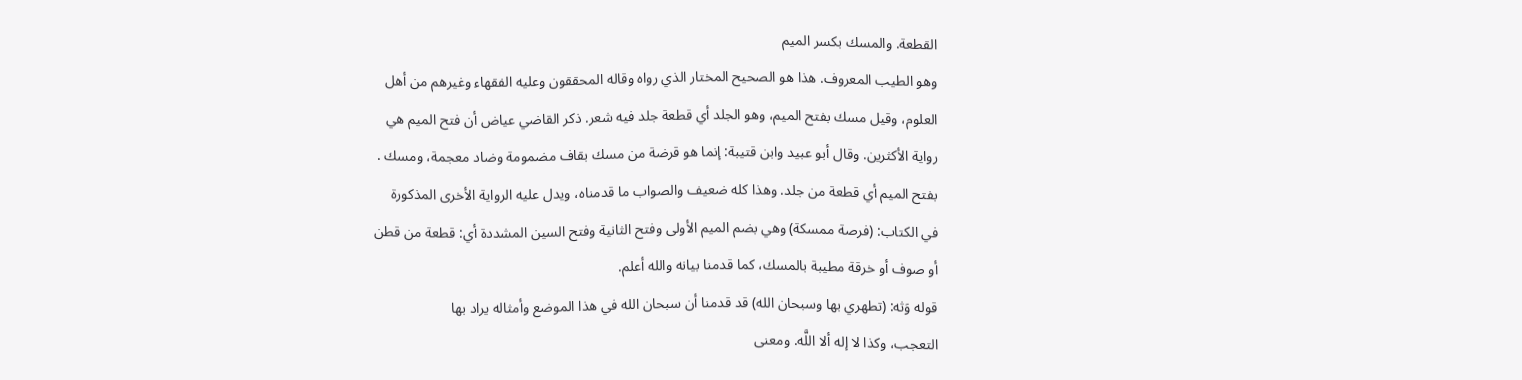القطعة. والمسك بكسر الميم
وهو الطيب المعروف. هذا هو الصحيح المختار الذي رواه وقاله المحققون وعليه الفقهاء وغيرهم من أهل
العلوم، وقيل مسك بفتح الميم، وهو الجلد أي قطعة جلد فيه شعر. ذكر القاضي عياض أن فتح الميم هي
رواية الأكثرين. وقال أبو عبيد وابن قتيبة: إنما هو قرضة من مسك بقاف مضمومة وضاد معجمة، ومسك .
بفتح الميم أي قطعة من جلد. وهذا كله ضعيف والصواب ما قدمناه، ويدل عليه الرواية الأخرى المذكورة
في الكتاب: (فرصة ممسكة) وهي بضم الميم الأولى وفتح الثانية وفتح السين المشددة أي: قطعة من قطن
أو صوف أو خرقة مطيبة بالمسك، كما قدمنا بيانه والله أعلم.
قوله وَثه: (تطهري بها وسبحان الله) قد قدمنا أن سبحان الله في هذا الموضع وأمثاله يراد بها
التعجب، وكذا لا إله ألا اللَّه. ومعنى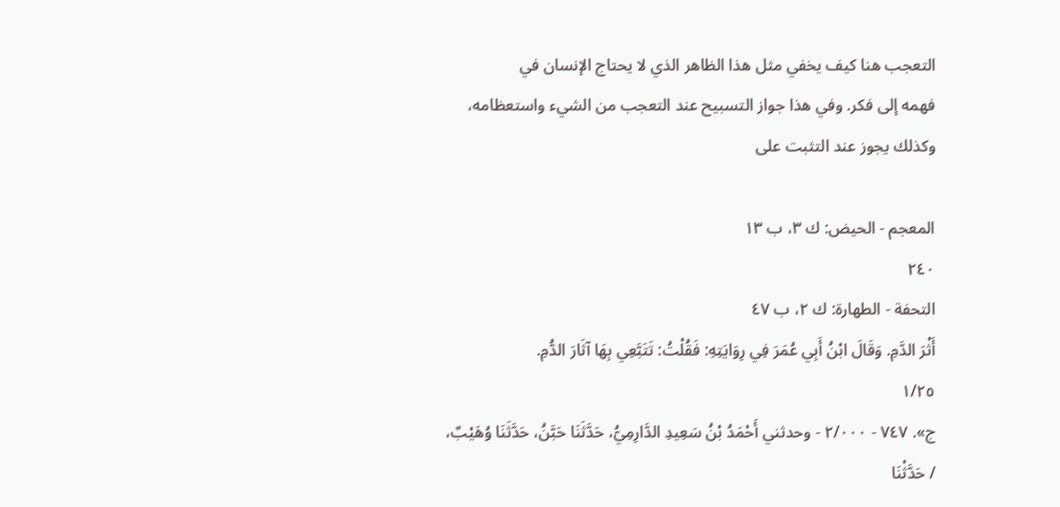التعجب هنا كيف يخفي مثل هذا الظاهر الذي لا يحتاج الإنسان في
فهمه إلى فكر. وفي هذا جواز التسبيح عند التعجب من الشيء واستعظامه، وكذلك يجوز عند التثبت على

المعجم - الحیض: ك ٣، ب ١٣
٢٤٠
التحفة - الطهارة: ك ٢، ب ٤٧
أَثْرَ الدَّمِ. وَقَالَ ابْنُ أَبِي عُمَرَ فِي رِوَايَتِهِ: فَقُلْتُ: تَتَبَّعِي بِهَا آثَارَ الدُّمِ.
١/٢٥
ج». ٧٤٧ - ٢/٠٠٠ - وحدثني أَحْمَدُ بْنُ سَعِيدِ الدَّارِمِيُّ، حَدَّثَنَا حَبَّنُ، حَدَّثَنَا وُهَيْبٌ، / حَدَّثْنَا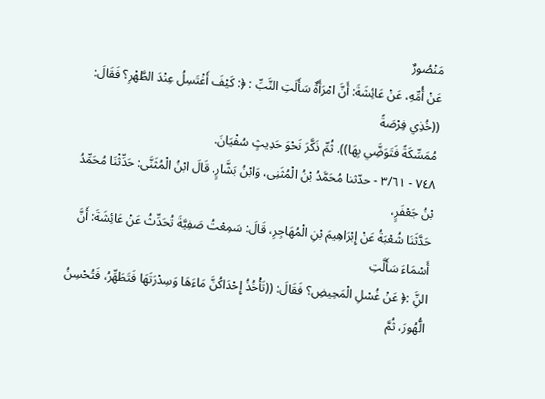مَنْصُورٌ
عَنْ أُمِّهِ، عَنْ عَائِشَةَ: أَنَّ امْرَأَةٌ سَأَلَتِ النَّبِّ : ﴿: كَيْفَ أَغْتَسِلُ عِنْدَ الطَّهْرِ؟ فَقَالَ: ((خُذِي فِرْصَةً
مُمَسِّكَةً فَتَوَضَِّي بِهَا)). ثُمِّ ذَكَّرَ نَحْوَ حَدِيثٍ سُفْيَانَ.
٧٤٨ - ٣/٦١ - حدّثنا مُحَمَّدُ بْنُ الْمُثَنِى، وَابْنُ بَشَّارٍ. قَالَ ابْنُ الْمُثَنَّى: حَدِّثْنَا مُحَمِّدُ بْنُ جَعْفَرٍ،
حَدَّثَنَا شُعْبَةُ عَنْ إِبْرَاهِيمَ بْنِ الْمُهَاجِرِ، قَالَ: سَمِعْتُ صَفِيَّةَ تُحَدِّثُ عَنْ عَائِشَةَ: أَنَّ أَسْمَاءَ سَأَلَّتِ
النَِّ :﴿ عَنْ غُسْلِ الْمَحِيضِ؟ فَقَالَ: ((تَأْخُذُ إِحْدَاكُنَّ مَاءَهَا وَسِدْرَتَهَا فَتَطَهِّرُ، فَتُحْسِنُ الُّهُورَ، ثُمَّ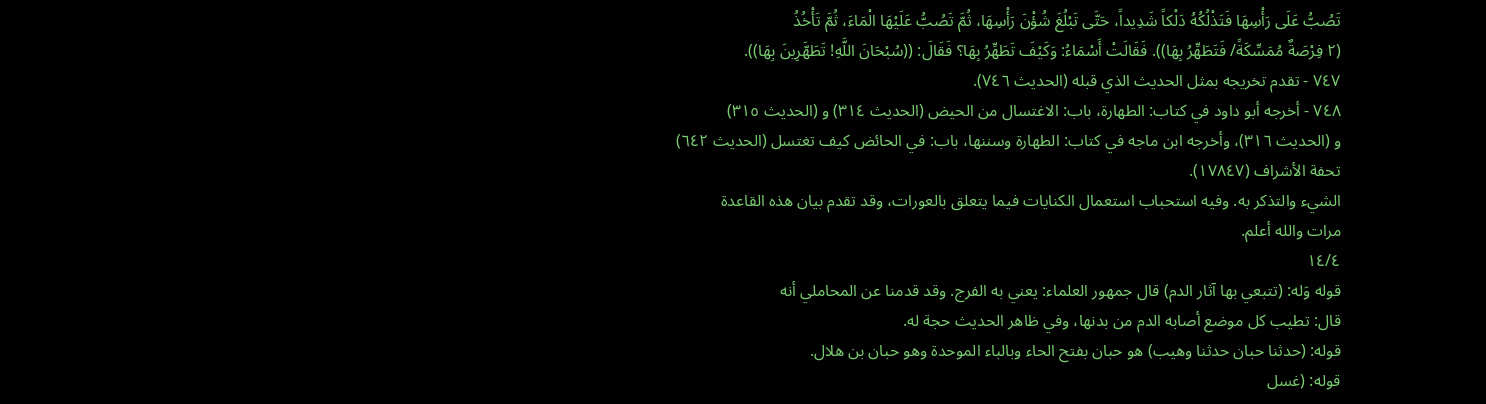تَصُبُّ عَلَى رَأْسِهَا فَتَذْلُكُهُ دَلْكاً شَدِيداً، حَتَّى تَبْلُغَ شُؤْنَ رَأْسِهَا، ثُمَّ تَصُبُّ عَلَيْهَا الْمَاءَ، ثُمَّ تَأْخُذُ
(٢ فِرْصَةٌ مُمَسِّكَةً/ فَتَطَهِّرُ بِهَا)). فَقَالَتْ أَسْمَاءُ: وَكَيْفَ تَطَهِّرُ بِهَا؟ فَقَالَ: ((سُبْحَانَ اللَّهِ! تَطَهَّرِينَ بِهَا)).
٧٤٧ - تقدم تخريجه بمثل الحديث الذي قبله (الحديث ٧٤٦).
٧٤٨ - أخرجه أبو داود في كتاب: الطهارة، باب: الاغتسال من الحيض (الحديث ٣١٤) و (الحديث ٣١٥)
و (الحديث ٣١٦)، وأخرجه ابن ماجه في كتاب: الطهارة وسننها، باب: في الحائض كيف تغتسل (الحديث ٦٤٢)
تحفة الأشراف (١٧٨٤٧).
الشيء والتذكر به. وفيه استحباب استعمال الكنايات فيما يتعلق بالعورات، وقد تقدم بيان هذه القاعدة
مرات والله أعلم.
١٤/٤
قوله وَله: (تتبعي بها آثار الدم) قال جمهور العلماء: يعني به الفرج. وقد قدمنا عن المحاملي أنه
قال: تطیب کل موضع أصابه الدم من بدنها، وفي ظاهر الحديث حجة له.
قوله: (حدثنا حبان حدثنا وهيب) هو حبان بفتح الحاء وبالباء الموحدة وهو حبان بن هلال.
قوله: (غسل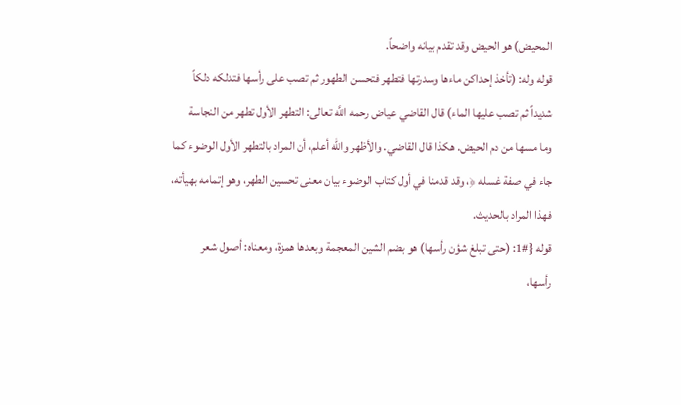المحيض) هو الحيض وقد تقدم بيانه واضحاً.
قوله وله: (تأخذ إحداكن ماءها وسدرتها فتطهر فتحسن الطهور ثم تصب على رأسها فتدلكه دلكاً
شديداً ثم تصب عليها الماء) قال القاضي عياض رحمه اللَّه تعالى: التطهر الأول تطهر من النجاسة
وما مسها من دم الحيض. هكذا قال القاضي. والأظهر والله أعلم، أن المراد بالتطهر الأول الوضوء كما
جاء في صفة غسله ﴿، وقد قدمنا في أول كتاب الوضوء بيان معنى تحسين الطهر، وهو إتمامه بهيأته،
فهذا المراد بالحديث.
قوله {#1: (حتى تبلغ شؤن رأسها) هو بضم الشين المعجمة وبعدها همزة، ومعناه: أصول شعر
رأسها،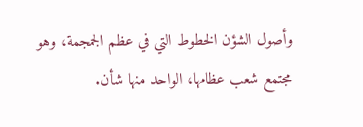وأصول الشؤن الخطوط التي في عظم الجمجمة، وهو مجتمع شعب عظامها، الواحد منها شأن.